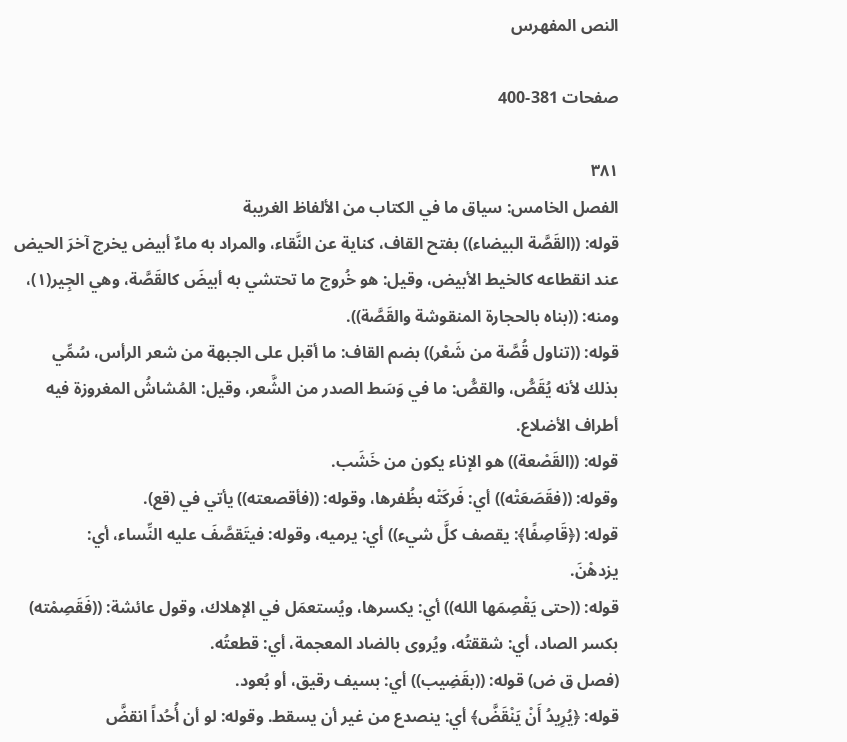النص المفهرس

صفحات 381-400

٣٨١
الفصل الخامس: سياق ما في الكتاب من الألفاظ الغريبة
قوله: ((القَصَّة البيضاء)) بفتح القاف، كناية عن النَّقاء، والمراد به ماءٌ أبيض يخرج آخرَ الحيض
عند انقطاعه كالخيط الأبيض، وقيل: هو خُروج ما تحتشي به أبيضَ كالقَصَّة، وهي الجِير(١)،
ومنه: ((بناه بالحجارة المنقوشة والقَصَّة)).
قوله: ((تناول قُصَّة من شَعْر)) بضم القاف: ما أقبل على الجبهة من شعر الرأس، سُمِّي
بذلك لأنه يُقَصُّ، والقصُّ: ما في وَسَط الصدر من الشَّعر، وقيل: المُشاشُ المغروزة فيه
أطراف الأضلاع.
قوله: ((القَصْعة)) هو الإناء یکون من خَشَب.
وقوله: ((فقَصَعَتْه)) أي: فَركَتْه بظُفرها، وقوله: ((فأقصعته)) يأتي في (قع).
قوله: (﴿قَاصِفًا﴾: يقصف كلَّ شيء)) أي: يرميه، وقوله: فيتَقصَّفَ عليه النِّساء، أي:
يزدهْنَ.
قوله: ((حتى يَقْصِمَها الله)) أي: يكسرها، ويُستعمَل في الإهلاك، وقول عائشة: ((فَقَصِمْته)
بكسر الصاد، أي: شققتُه، ويُروى بالضاد المعجمة، أي: قطعتُه.
(فصل ق ض) قوله: ((بقَضِيب)) أي: بسيف رقيق، أو بُعود.
قوله: ﴿يُرِيدُ أَنْ يَنْقَضَّ﴾ أي: ينصدع من غير أن يسقط. وقوله: لو أن أُحُداً انقضَّ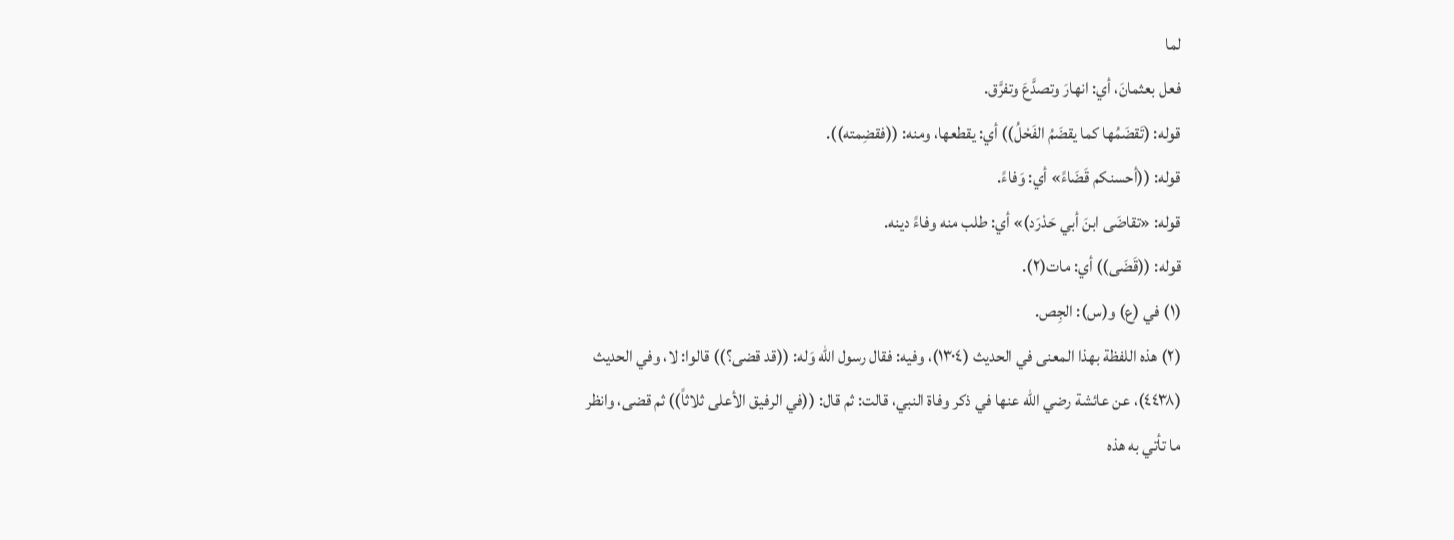لما
فعل بعثمانَ، أي: انهارَ وتصدَّعَ وتفرَّق.
قوله: (تَقضَمُها كما يقضَمُ الفَحْلُ)) أي: يقطعها، ومنه: ((فقضِمته)).
قوله: ((أحسنكم قَضَاءً» أي: وَفاءً.
قوله: «تقاضَی ابنَ أبي حَدْرَد)» أي: طلب منه وفاءً دينه.
قوله: ((قَضَى)) أي: مات(٢).
(١) في (ع) و(س): الجِص.
(٢) هذه اللفظة بهذا المعنى في الحديث (١٣٠٤)، وفيه: فقال رسول الله وَله: ((قد قضى؟)) قالوا: لا، وفي الحديث
(٤٤٣٨)، عن عائشة رضي الله عنها في ذكر وفاة النبي، قالت: ثم قال: ((في الرفيق الأعلى ثلاثاً)) ثم قضى، وانظر
ما تأتي به هذه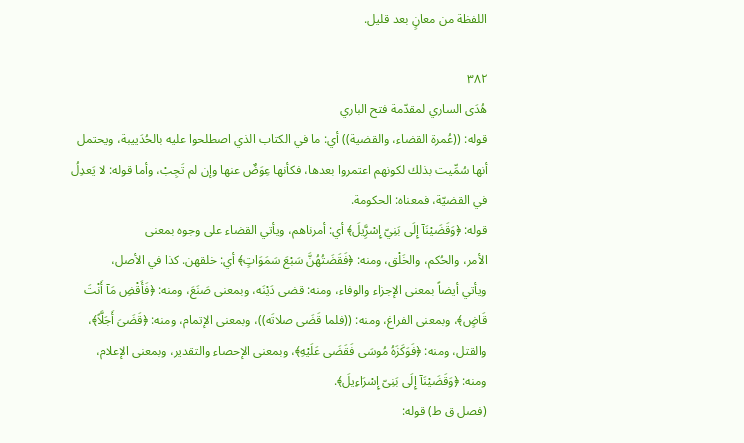اللفظة من معانٍ بعد قليل.

٣٨٢
هُدَى الساري لمقدّمة فتح الباري
قوله: ((عُمرة القضاء، والقضية)) أي: ما في الكتاب الذي اصطلحوا عليه بالحُدَييبة، ويحتمل
أنها سُمِّيت بذلك لكونهم اعتمروا بعدها، فكأنها عِوَضٌ عنها وإن لم تَجِبْ، وأما قوله: لا يَعدِلُ
في القضيّة، فمعناه: الحكومة.
قوله: ﴿وَقَضَيْنَآ إِلَى بَنِيّ إِسْرَِّيلَ﴾ أي: أمرناهم، ويأتي القضاء على وجوه بمعنى
الأمر، والحُكم، والخَلْق، ومنه: ﴿فَقَضَتُهُنَّ سَبْعَ سَمَوَاتٍ﴾ أي: خلقهن. كذا في الأصل،
ويأتي أيضاً بمعنى الإجزاء والوفاء، ومنه: قضى دَيْنَه، وبمعنى صَنَعَ، ومنه: ﴿فَأَقْضِ مَآ أَنْتَ
قَاضٍ﴾، وبمعنى الفراغ، ومنه: ((فلما قَضَى صلاتَه))، وبمعنى الإتمام، ومنه: ﴿قَضَىَ أَجَلَّاً﴾،
والقتل، ومنه: ﴿فَوَكَزَهُ مُوسَى فَقَضَى عَلَيْهِ﴾، وبمعنى الإحصاء والتقدير، وبمعنى الإعلام،
ومنه: ﴿وَقَضَيْنَآ إِلَى بَنِىّ إِسْرَاءِيلَ﴾.
(فصل ق ط) قوله: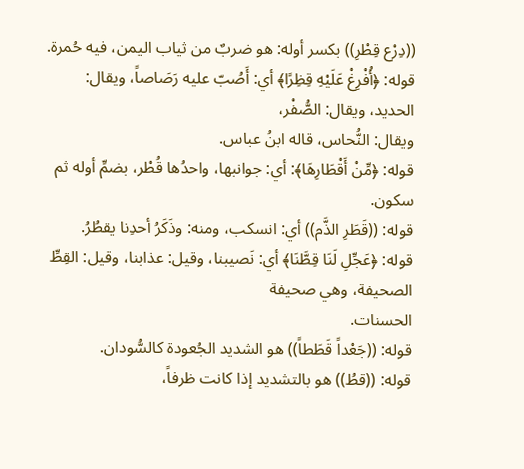((دِرْع قِطْرِ)) بكسر أوله: هو ضربٌ من ثياب اليمن، فيه حُمرة.
قوله: ﴿أُفْرِغْ عَلَيْهِ قِظِرًا﴾ أي: أَصُبّ عليه رَصَاصاً، ويقال: الحديد، ويقال: الصُّفْر،
ويقال: النُّحاس، قاله ابنُ عباس.
قوله: ﴿مِّنْ أَقْطَارِهَا﴾: أي: جوانبها، واحدُها قُطْر، بضمِّ أوله ثم سكون.
قوله: ((قَطَرِ الذَّم)) أي: انسكب، ومنه: وذَكَرُ أحدِنا يقطُرُ.
قوله: ﴿عَجِّلِ لَنَا قِطَّنَا﴾ أي: نَصيبنا، وقيل: عذابنا، وقيل: القِطِّ الصحيفة، وهي صحيفة
الحسنات.
قوله: ((جَعْداً قَطَطاً)) هو الشديد الجُعودة كالسُّودان.
قوله: ((قطُ)) هو بالتشديد إذا كانت ظرفاً،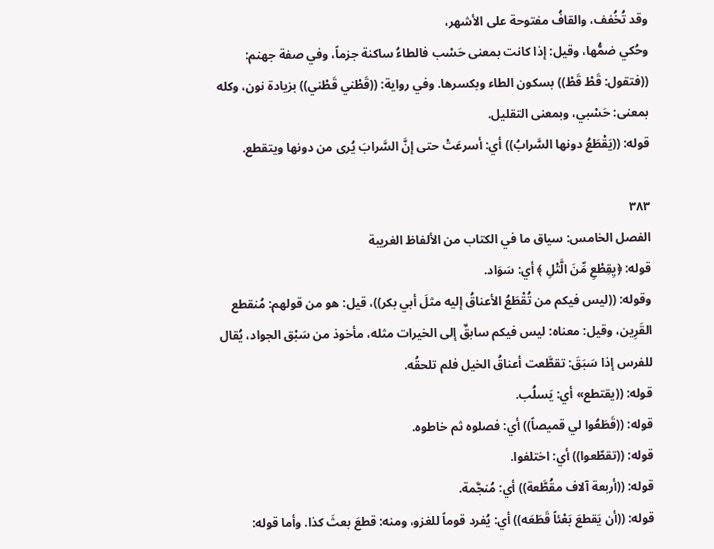وقد تُخُفف، والقافُ مفتوحة على الأشهر،
وحُكي ضمُّها، وقيل: إذا كانت بمعنى حَسْب فالطاءُ ساكنة جزماً، وفي صفة جهنم:
((فتقول: قَطْ قَطْ)) بسكون الطاء وبكسرها. وفي رواية: ((قَطْني قَطْني)) بزيادة نون، وكله
بمعنى: حَسْبي، وبمعنى التقلیل.
قوله: ((يَقْطَعُ دونها السَّرابُ)) أي: أسرعَتْ حتى إنَّ السَّرابَ يُرى من دونها ويتقطع.

٣٨٣
الفصل الخامس: سياق ما في الكتاب من الألفاظ الغريبة
قوله: ﴿يِقِطْعِ مِّنَ الَّتْلِ ﴾ أي: سَوَاد.
وقوله: ((ليس فيكم من تُقْطَعُ الأعناقُ إليه مثلَ أبي بكر))، قيل: هو من قولهم: مُنقطع
القَرِين، وقيل: معناه: ليس فيكم سابقٌ إلى الخيرات مثله، مأخوذ من سَبْق الجواد، يُقال
للفرس إذا سَبَقَ: تقطَّعت أعناقُ الخيل فلم تلحقُه.
قوله: ((یقتطع» أي: يَسلُب.
قوله: ((قَطَعُوا لي قميصاً)) أي: فصلوه ثم خاطوه.
قوله: ((تقطّعوا)) أي: اختلفوا.
قوله: ((أربعة آلاف مقُطَّعة)) أي: مُنجَّمة.
قوله: ((أن يَقطعَ بَعْئاً قَطَعَه)) أي: يُفرد قوماً للغزو، ومنه: قطعَ بعثَ كذا. وأما قوله: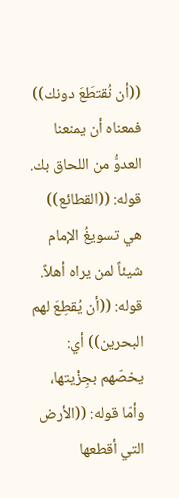((أن نُقتطَعَ دونك)) فمعناه أن يمنعنا العدوُّ من اللحاق بك.
قوله: ((القطائع)) هي تسويغُ الإمام شيئاً لمن يراه أهلاً.
قوله: ((أن يُقطِعَ لهم البحرين)) أي: يخصّهم بجِزْيتها، وأمّا قوله: ((الأرض التي أقطعها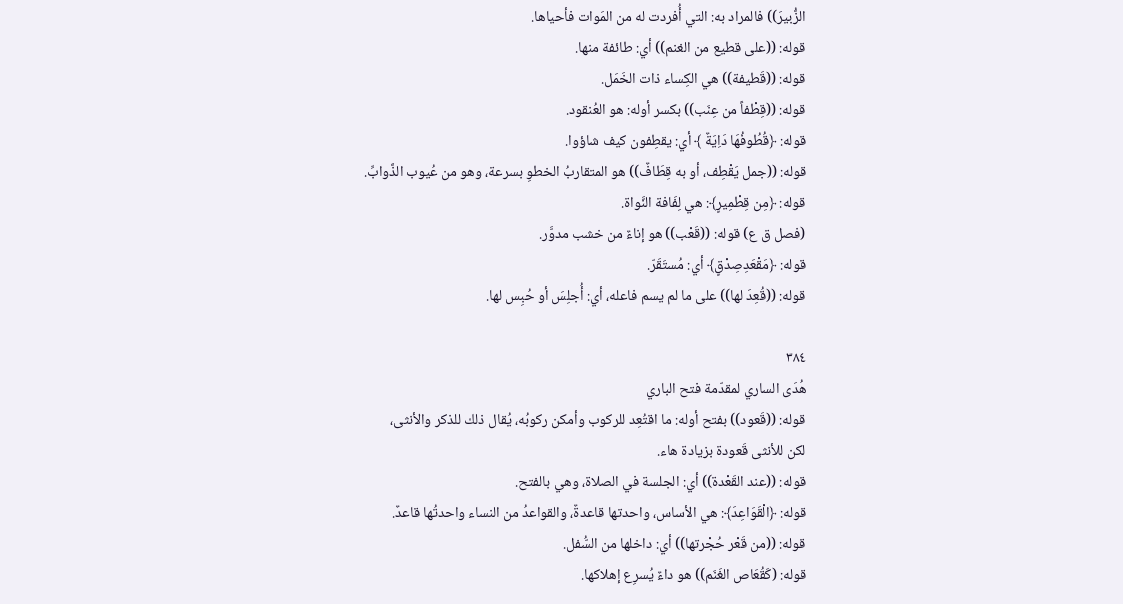الزُّبيرَ)) فالمراد به: التي أُفردت له من المَوات فأحياها.
قوله: ((على قطيع من الغنم)) أي: طائفة منها.
قوله: ((قَطيفة)) هي الكِساء ذات الخَمَل.
قوله: ((قِطْفاً من عِنَب)) بكسر أوله: هو العُنقود.
قوله: ﴿قُطُوفُهَا دَاِيَةٌ ﴾ أي: يقطِفون كيف شاؤوا.
قوله: ((جمل يَقْطِف، أو به قِطَافٌ)) هو المتقاربُ الخطوِ بسرعة، وهو من عُيوب الذَّوابِّ.
قوله: ﴿مِن قِطْمِيرٍ﴾: هي لِفَافة النَّواة.
(فصل ق ع) قوله: ((قَعْب)) هو إناءٌ من خشب مدوَّر.
قوله: ﴿مَقْعَدِصِدْقٍ﴾ أي: مُستَقَرّ.
قوله: ((قُعِدَ لها)) على ما لم يسم فاعله، أي: أُجلِسَ أو حُبِس لها.

٣٨٤
هُدَى الساري لمقدّمة فتح الباري
قوله: ((قَعود)) بفتح أوله: ما اقتُعِد للركوب وأمكن ركوبُه، يُقال ذلك للذكر والأنثى،
لكن للأنثى قَعودة بزیادة هاء.
قوله: ((عند القَعْدة)) أي: الجلسة في الصلاة، وهي بالفتح.
قوله: ﴿الْقَوَاعِدَ﴾: هي الأساس، واحدتها قاعدةٌ، والقواعدُ من النساء واحدتُها قاعدٌ.
قوله: ((من قَعْر حُجْرتها)) أي: داخلها من السُّفل.
قوله: (كَقُعَاص الغَنَم)) هو داءٌ يُسرِع إهلاكها.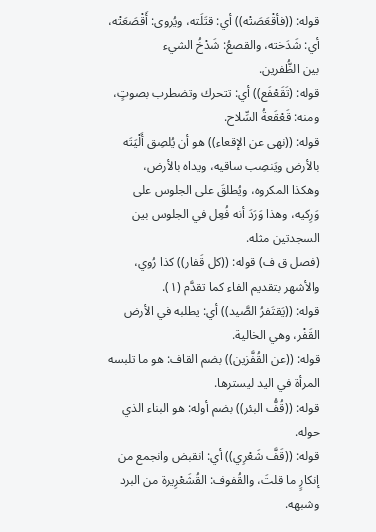قوله: ((فأقْعَصَتْه)) أي: قتَلَته، ويُروى: أَقْصَعَتْه، أي: شَدَخته، والقصعُ: شَدْخُ الشيء
بين الظُّفرين.
قوله: (تَقَعْفَع)) أي: تتحرك وتضطرب بصوتٍ، ومنه: قَعْقَعةُ السِّلاح.
قوله: ((نهى عن الإقعاء)) هو أن يُلصِق أَلْيَتَه بالأرض ويَنصِب ساقيه، ويداه بالأرض،
وهكذا المكروه، ويُطلقَ على الجلوس على وَرِكيه، وهذا وَرَدَ أنه فُعِل في الجلوس بين
السجدتين مثله.
(فصل ق ف) قوله: ((كل قَفار)) كذا رُوي، والأشهر بتقديم الفاء كما تقدَّم (١).
قوله: ((يَقتَفرُ الصَّيد)) أي: يطلبه في الأرض القَفْر، وهي الخالية.
قوله: ((عن القُفَّزين)) بضم القاف: هو ما تلبسه المرأة في اليد ليسترها.
قوله: ((قُفُّ البئر)) بضم أوله: هو البناء الذي حوله.
قوله: ((قَفَّ شَعْرِي)) أي: انقبض وانجمع من إنكارٍ ما قلتَ، والقُفوف: القُشَعْرِيرة من البرد
وشبهه.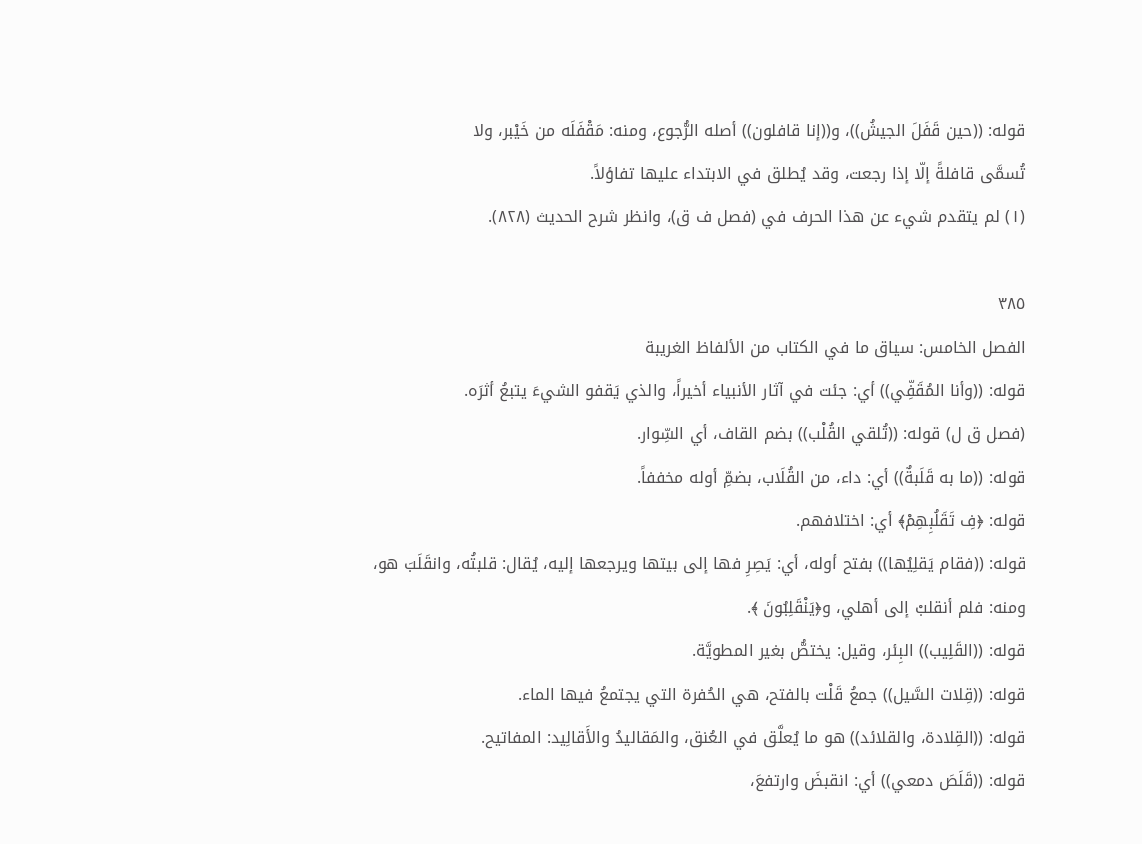قوله: ((حين قَفَلَ الجيشُ))، و((إنا قافلون)) أصله الرُّجوع، ومنه: مَقْفَلَه من خَيْبر، ولا
تُسمَّى قافلةً إلّا إذا رجعت، وقد يُطلق في الابتداء عليها تفاؤلاً.
(١) لم يتقدم شيء عن هذا الحرف في (فصل ف ق)، وانظر شرح الحديث (٨٢٨).

٣٨٥
الفصل الخامس: سياق ما في الكتاب من الألفاظ الغريبة
قوله: ((وأنا المُقَفِّي)) أي: جئت في آثار الأنبياء أخيراً، والذي يَقفو الشيءَ يتبعُ أثرَه.
(فصل ق ل) قوله: ((تُلقي القُلْب)) بضم القاف، أي السِّوار.
قوله: ((ما به قَلَبةٌ)) أي: داء، من القُلَاب، بضمِّ أوله مخففاً.
قوله: ﴿فِ تَقَلُبِهِمْ﴾ أي: اختلافهم.
قوله: ((فقام يَقلِيُها)) بفتح أوله، أي: يَصِرِ فها إلى بيتها ويرجعها إليه، يُقال: قلبتُه، وانقَلَبَ هو،
ومنه: فلم أنقلبْ إلى أهلي، و﴿يَنْقَلِبُونَ ﴾.
قوله: ((القَلِيب)) البِئر، وقيل: يختصُّ بغير المطويَّة.
قوله: ((قِلات السَّيل)) جمعُ قَلْت بالفتح، هي الحُفرة التي يجتمعُ فيها الماء.
قوله: ((القِلادة، والقلائد)) هو ما يُعلَّق في العُنق، والمَقاليدُ والأَقالِيد: المفاتيح.
قوله: ((قَلَصَ دمعي)) أي: انقبضَ وارتفعَ،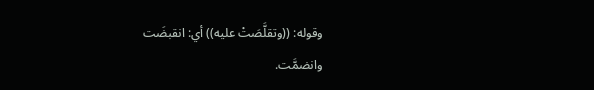وقوله: ((وتقلَّصَتْ عليه)) أي: انقبضَت
وانضمَّت.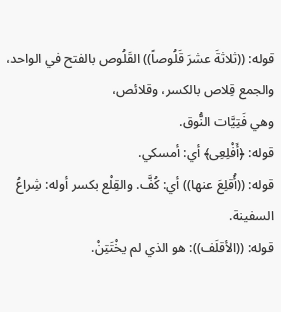قوله: ((ثلاثةَ عشرَ قَلُوصاً)) القَلُوص بالفتح في الواحد، والجمع قِلاص بالكسر، وقلائص،
وهي فَتِيَّات النُّوق.
قوله: ﴿أَفْلِعِى﴾ أي: أمسكي.
قوله: ((أُقلِعَ عنها)) أي: كُفَّ. والقِلْع بكسر أوله: شِراعُ السفينة.
قوله: ((الأقلَف)): هو الذي لم يخْتَتِنْ.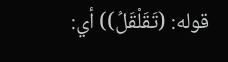قوله: (تَقَلْقَلُ)) أي: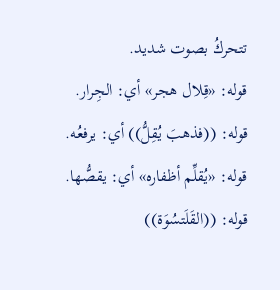تتحركُ بصوت شدید.
قوله: «قِلال هجر» أي: الجِرار.
قوله: ((فذهبَ يُقِلُّ)) أي: يرفعُه.
قوله: «يُقلِّم أظفاره» أي: یقصُّها.
قوله: ((القَلَتسُوَة))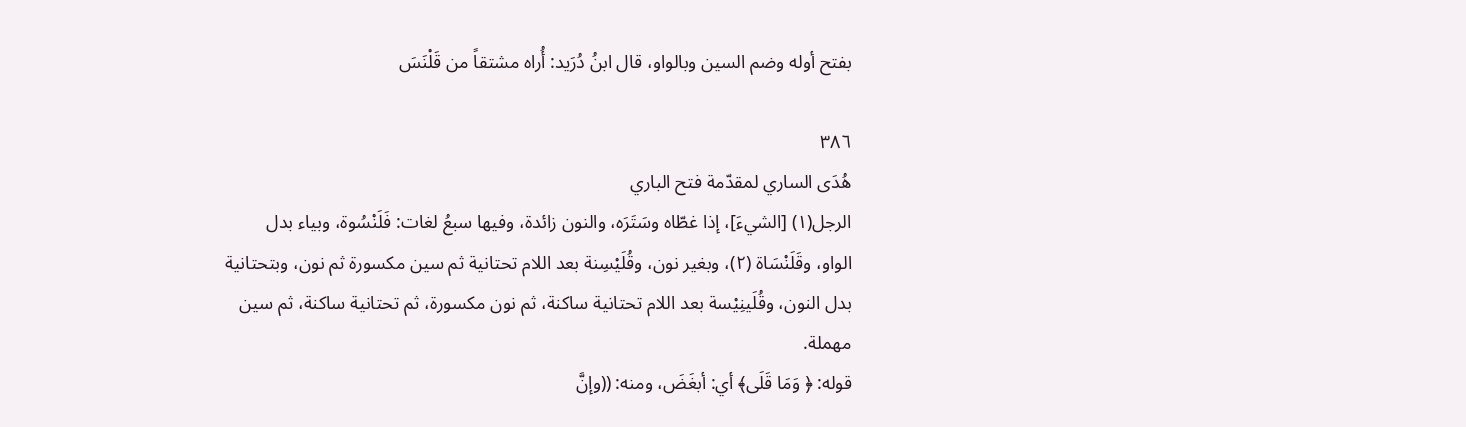بفتح أوله وضم السين وبالواو، قال ابنُ دُرَيد: أُراه مشتقاً من قَلْنَسَ

٣٨٦
هُدَى الساري لمقدّمة فتح الباري
الرجل(١) [الشيءَ]، إذا غطّاه وسَتَرَه، والنون زائدة، وفيها سبعُ لغات: فَلَنْسُوة، وبياء بدل
الواو، وقَلَنْسَاة (٢)، وبغير نون، وقُلَيْسِنة بعد اللام تحتانية ثم سين مكسورة ثم نون، وبتحتانية
بدل النون، وقُلَينِيْسة بعد اللام تحتانية ساكنة، ثم نون مكسورة، ثم تحتانية ساكنة، ثم سين
مهملة.
قوله: ﴿ وَمَا قَلَى﴾ أي: أبغَضَ، ومنه: ((وإنَّ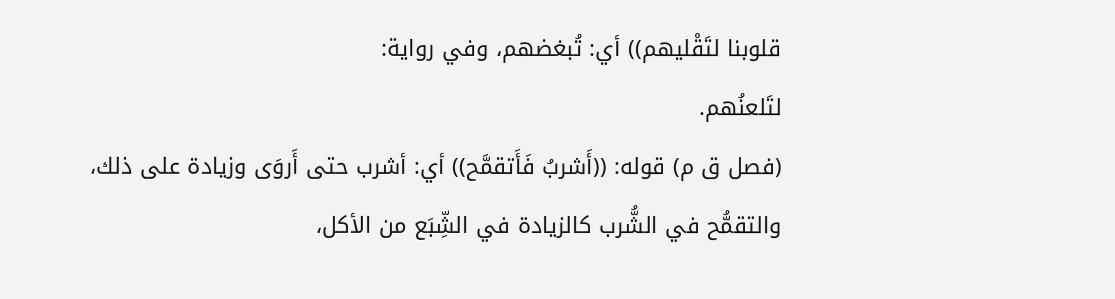قلوبنا لتَقْليهم)) أي: تُبغضهم، وفي رواية:
لتَلعنُهم.
(فصل ق م) قوله: ((أَشربُ فَأَتقمَّح)) أي: أشرب حتى أَروَى وزيادة على ذلك،
والتقمُّح في الشُّرب كالزيادة في الشِّبَع من الأكل،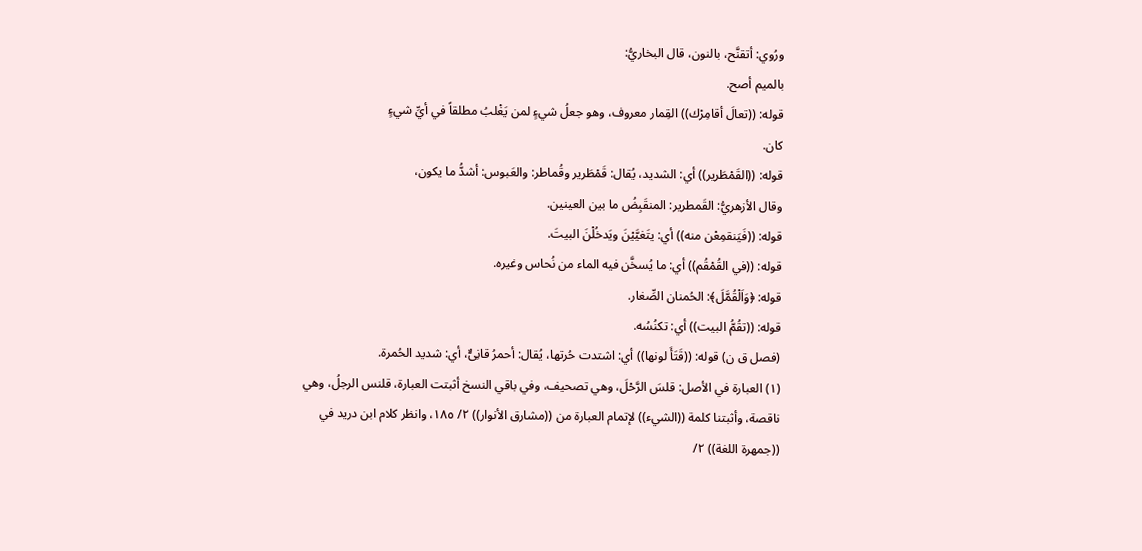ورُوي: أتقنَّح، بالنون، قال البخاريُّ:
بالميم أصح.
قوله: ((تعالَ أقامِرْك)) القِمار معروف، وهو جعلُ شيءٍ لمن يَغْلبُ مطلقاً في أيِّ شيءٍ
کان.
قوله: ((القَمْطَرير)) أي: الشديد، يُقال: قَمْطَرير وقُماطر: والعَبوس: أشدُّ ما يكون،
وقال الأزهريُّ: القَمطرير: المنقَبِضُ ما بين العينين.
قوله: ((فَيَنقمِعْن منه)) أي: يتَغيَّيْنَ ويَدخُلْنَ البيتَ.
قوله: ((في القُمْقُم)) أي: ما يُسخَّن فيه الماء من نُحاس وغيره.
قوله: ﴿وَاَلْقُمَّلَ﴾: الحُمنان الصِّغار.
قوله: ((تقُمُّ البيت)) أي: تكنُسُه.
(فصل ق ن) قوله: ((قَتَأَ لونها)) أي: اشتدت حُرتها، يُقال: أحمرُ قانِىٌّ، أي: شديد الحُمرة.
(١) العبارة في الأصل: قلسَ الرَّحْلَ، وهي تصحيف، وفي باقي النسخ أثبتت العبارة، قلنس الرجلُ، وهي
ناقصة، وأثبتنا كلمة ((الشيء)) لإتمام العبارة من ((مشارق الأنوار)) ٢/ ١٨٥، وانظر كلام ابن دريد في
((جمهرة اللغة)) ٢/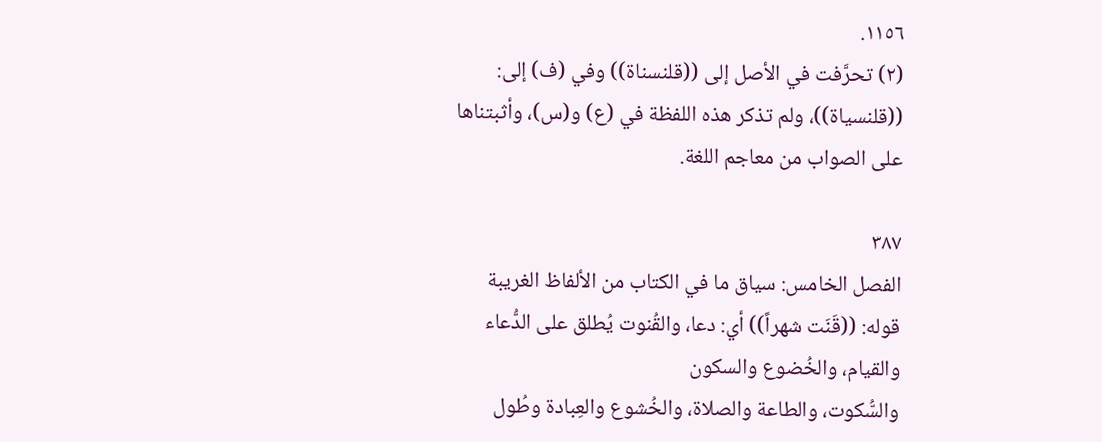١١٥٦.
(٢) تحرَّفت في الأصل إلى ((قلنسناة)) وفي (ف) إلى: ((قلنسياة))، ولم تذكر هذه اللفظة في (ع) و(س)، وأثبتناها
على الصواب من معاجم اللغة.

٣٨٧
الفصل الخامس: سياق ما في الكتاب من الألفاظ الغريبة
قوله: ((قَنَت شهراً)) أي: دعا، والقُنوت يُطلق على الدُّعاء والقيام، والخُضوع والسكون
والسُّكوت، والطاعة والصلاة، والخُشوع والعِبادة وطُول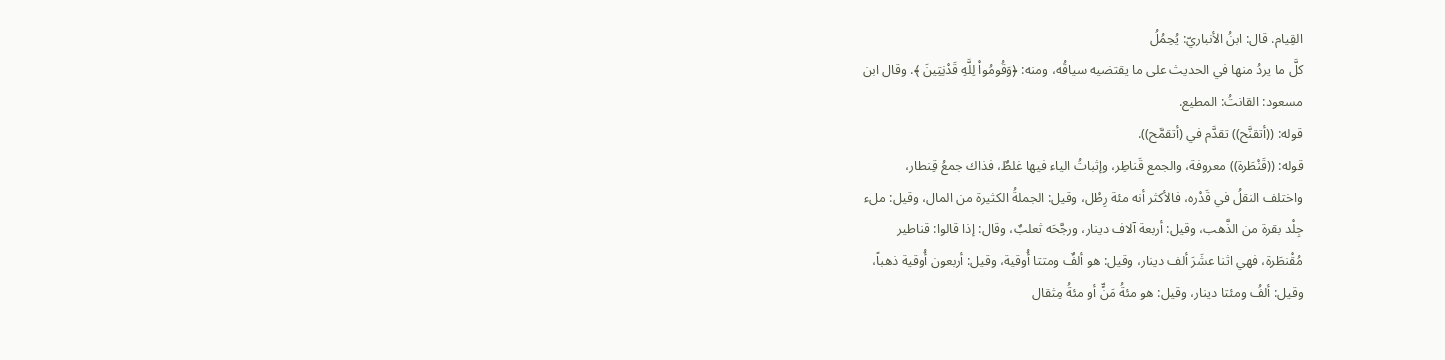القِيام. قال: ابنُ الأنباريّ: يُحِمُلُ
كلَّ ما يردُ منها في الحديث على ما يقتضيه سياقُه، ومنه: ﴿وَقُومُواْ لِلَّهِ قَدْنِتِينَ ﴾. وقال ابن
مسعود: القانتُ: المطيع.
قوله: ((أتقنَّح)) تقدَّم في (أتقمَّح)).
قوله: ((قَنْطَرة)) معروفة، والجمع قَناطِر، وإثباتُ الياء فيها غلطٌ، فذاك جمعُ قِنطار،
واختلف النقلُ في قَدْره، فالأكثر أنه مئة رِطْل، وقيل: الجملةُ الكثيرة من المال، وقيل: ملء
جِلْد بقرة من الذَّهب، وقيل: أربعة آلاف دينار، ورجَّحَه ثعلبٌ، وقال: إذا قالوا: قناطير
مُقْنطَرة، فهي اثنا عشَرَ ألف دينار، وقيل: هو ألفٌ ومتتا أُوقية، وقيل: أربعون أُوقية ذهباً،
وقيل: ألفُ ومئتا دينار، وقيل: هو مئةُ مَنٍّ أو مئةُ مِثقال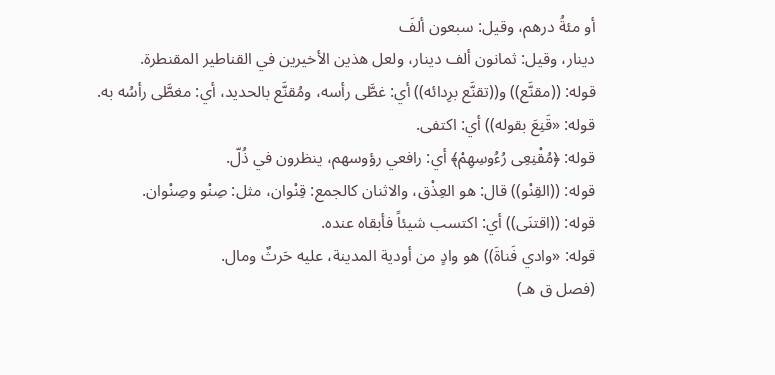أو مئةُ درهم، وقيل: سبعون ألفَ
دينار، وقيل: ثمانون ألف دينار، ولعل هذين الأخيرين في القناطير المقنطرة.
قوله: ((مقنَّع)) و((تقنَّع برِدائه)) أي: غطَّى رأسه، ومُقنَّع بالحديد، أي: مغطَّى رأسُه به.
قوله: «قَنِعَ بقوله)) أي: اكتفى.
قوله: ﴿مُقْنِعِى رُءُوسِهِمْ﴾ أي: رافعي رؤوسهم، ينظرون في ذُلّ.
قوله: ((القِنْو)) قال: هو العِذْق، والاثنان كالجمع: قِنْوان، مثل: صِنْو وصِنْوان.
قوله: ((اقتنَى)) أي: اكتسب شيئاً فأبقاه عنده.
قوله: «وادي فَناةَ)) هو وادٍ من أودية المدینة، علیه حَرثٌ ومال.
(فصل ق هـ)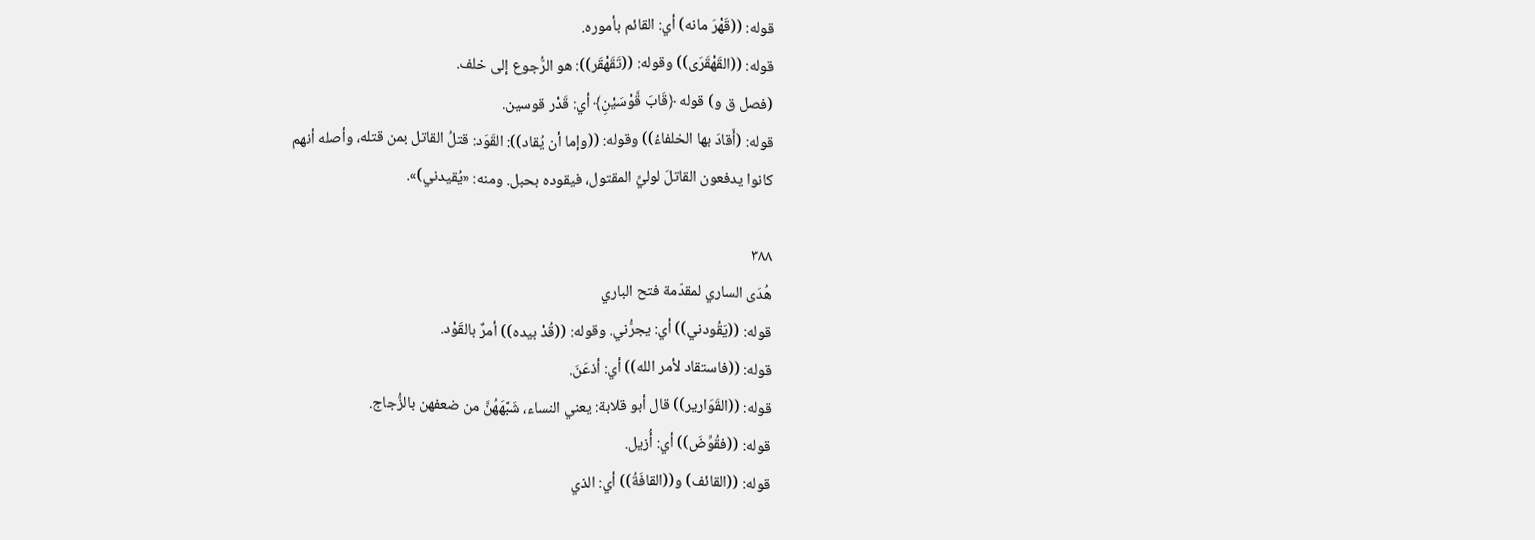قوله: ((قَهْرَ مانه) أي: القائم بأموره.
قوله: ((القَهْقَرَى)) وقوله: ((تَقَهْقَر)): هو الرُّجوع إلى خلف.
(فصل ق و) قوله ﴿قَابَ قَّوْسَيْنِ﴾ أي: قَدْر قوسين.
قوله: (أَقادَ بها الخلفاءُ)) وقوله: ((وإما أن يُقاد)): القَوَد: قتلُ القاتل بمن قتله، وأصله أنهم
كانوا يدفعون القاتلَ لوليِّ المقتول، فيقوده بحبل. ومنه: «يُقیدني)».

٣٨٨
هُدَى الساري لمقدّمة فتح الباري
قوله: ((يَقُودني)) أي: يجرُّني. وقوله: ((قُدْ بيده)) أمرٌ بالقَوْد.
قوله: ((فاستقاد لأمر الله)) أي: أذعَنَ.
قوله: ((القَوَارير)) قال أبو قلابة: يعني النساء، شَبَّهَهُنَّ من ضعفهن بالزُّجاج.
قوله: ((فقُوِّضَ)) أي: أُزيل.
قوله: ((القائف) و((القافَةُ)) أي: الذي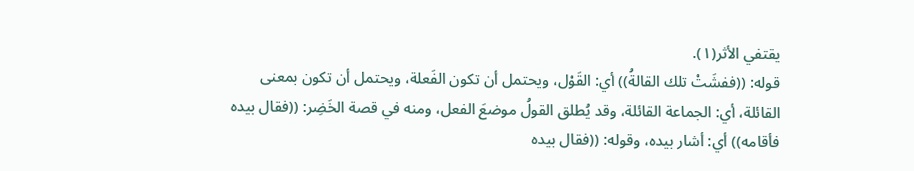يقتفي الأثر(١).
قوله: ((ففشَتْ تلك القالةُ)) أي: القَوْل، ويحتمل أن تكون الفَعلة، ويحتمل أن تكون بمعنى
القائلة، أي: الجماعة القائلة، وقد يُطلق القولُ موضعَ الفعل، ومنه في قصة الخَضِر: ((فقال بيده
فأقامه)) أي: أشار بيده، وقوله: ((فقال بيده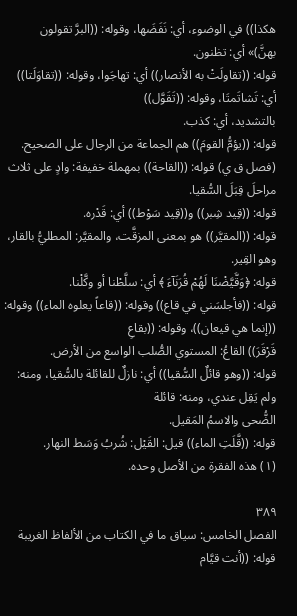هكذا)) في الوضوء، أي: نَفَضَها، وقوله: ((البرَّ تقولون
بهنَّ)» أي: تظنون.
قوله: ((تقاولَتْ به الأنصار)) أي: تهاجَوا، وقوله: ((تقاوَلَتا)) أي: تَشاتَمتَا، وقوله: ((تَقَوَّل))
بالتشدید، أي: كذب.
قوله: ((يؤمُّ القومَ)) هم الجماعة من الرجال على الصحيح.
(فصل ق ي) قوله: ((القاحة)) بمهملة خفيفة: وادٍ على ثلاث مراحلَ قِبَلَ السُّقيا.
قوله: ((قِید شِبر)) و((قِيد سَوْط)) أي: قَدْره.
قوله: ((المقيَّر)) هو بمعنى المزقَّت، والمقيَّر: المطليُّ بالقار، وهو القِير.
قوله: ﴿وَقَّيَّضْنَا لَهُمْ قُرَنَآءَ ﴾ أي: سلَّطْنا أو وكَّلْنا.
قوله: ((فأجلسَني في قاع)) وقوله: ((قاعاً يعلوه الماء)) وقوله: ((إنما هي قيعان))، وقوله: ((بقاعِ
قَرْقَرَ)) القاعُ: المستوي الصُّلب الواسع من الأرض.
قوله: ((وهو قائلٌ السُّقيا)) أي: نازلٌ للقائلة بالسُّقيا، ومنه: ولم يَقِل عندي، ومنه: قائلة
الضُّحى والاسمُ المَقيل.
قوله: ((قَّلَتِ الماء)) قيل: القَيْل: شُربُ وَسَط النهار.
(١) هذه الفقرة من الأصل وحده.

٣٨٩
الفصل الخامس: سياق ما في الكتاب من الألفاظ الغريبة
قوله: ((أنت قيَّام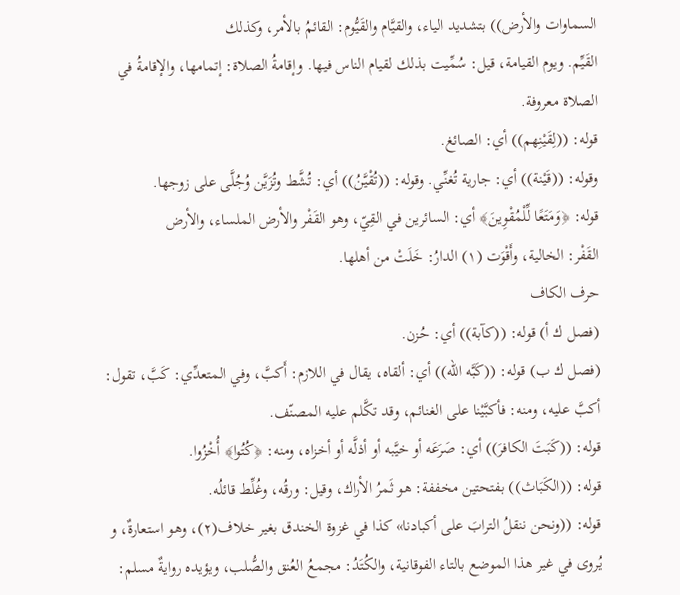السماوات والأرض)) بتشديد الياء، والقيَّام والقَيُّوم: القائمُ بالأمر، وكذلك
القَيِّم. ويوم القيامة، قيل: سُمِّيت بذلك لقيام الناس فيها. وإقامةُ الصلاة: إتمامها، والإقامةُ في
الصلاة معروفة.
قوله: ((لِقَیْنِهم)) أي: الصائغ.
وقوله: ((قَيْنة)) أي: جارية تُغنِّي. وقوله: ((تُقْيَّنُ)) أي: تُشَّط وتُزَيَّن وُجُلَّى على زوجها.
قوله: ﴿وَمَتَعًا لِّلْمُقْوِينَ﴾ أي: السائرين في القِيّ، وهو القَفْر والأرض الملساء، والأرض
القَفْر: الخالية، وأَقْوَت (١) الدارُ: خَلَتْ من أهلها.
حرف الكاف
(فصل ك أ) قوله: ((كآبة)) أي: حُزن.
(فصل ك ب) قوله: ((كَبَّه الله)) أي: ألقاه، يقال في اللازم: أَكبَّ، وفي المتعدِّي: کَبَّ، تقول:
أكبَّ عليه، ومنه: فأكبَّيْنا على الغنائم، وقد تكَّلم عليه المصنّف.
قوله: ((كَبَتَ الكافرَ)) أي: صَرَعَه أو خيَّبه أو أذلَّه أو أخزاه، ومنه: ﴿كُتُوا﴾ أُخْزُوا.
قوله: ((الكَبَاث)) بفتحتين مخففة: هو ثَمرُ الأراك، وقيل: ورقُه، وغُلِّط قائلُه.
قوله: ((ونحن ننقلُ الترابَ على أكبادنا» كذا في غزوة الخندق بغیر خلاف(٢)، وهو استعارةٌ، و
يُروى في غير هذا الموضع بالتاء الفوقانية، والكُتَدُ: مجمعُ العُنق والصُّلب، ويؤيده روايةٌ مسلم: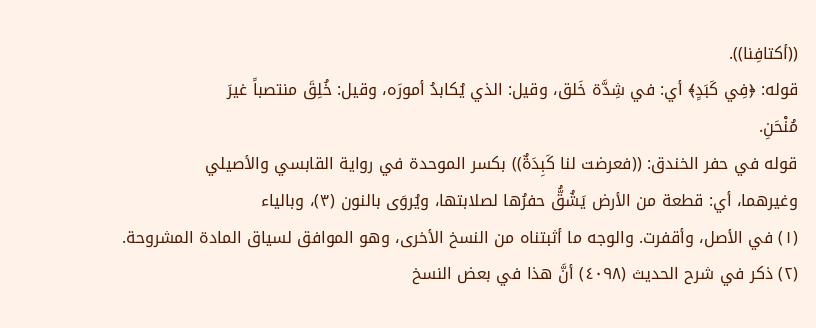((أكتافِنا)).
قوله: ﴿فِي كَبَدٍ﴾ أي: في شِدَّة خَلق، وقيل: الذي يُكابدُ أمورَه، وقيل: خُلِقَ منتصباً غيرَ
مُنْحَنِ.
قوله في حفر الخندق: ((فعرضت لنا كَبِدَةٌ)) بكسر الموحدة في رواية القابسي والأصيلي
وغيرهما، أي: قطعة من الأرض يَشُقُّ حفرُها لصلابتها، ويُروَى بالنون (٣)، وبالياء
(١) في الأصل، وأقفرت. والوجه ما أثبتناه من النسخ الأخرى، وهو الموافق لسياق المادة المشروحة.
(٢) ذكر في شرح الحديث (٤٠٩٨) أنَّ هذا في بعض النسخ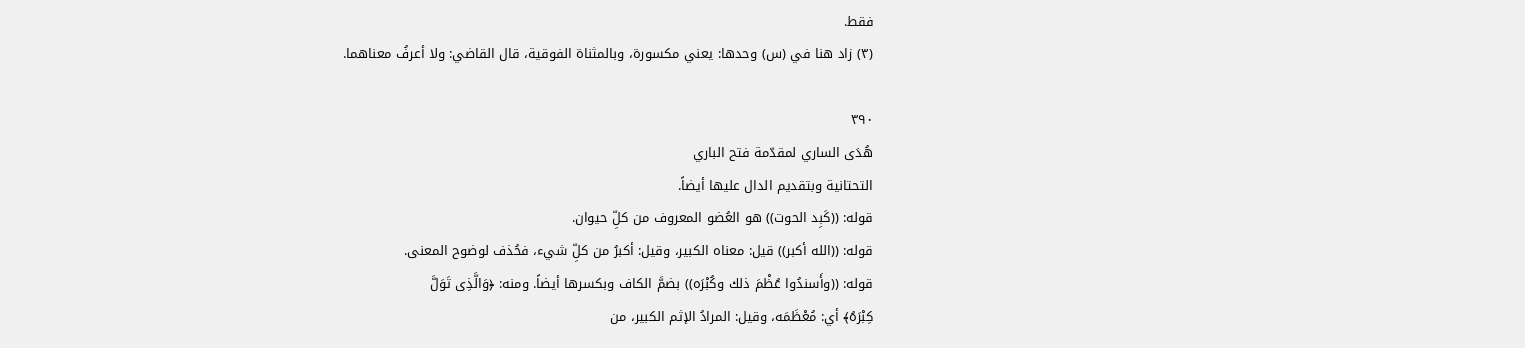فقط.
(٣) زاد هنا في (س) وحدها: يعني مكسورة، وبالمثناة الفوقية، قال القاضي: ولا أعرفُ معناهما.

٣٩٠
هُدَى الساري لمقدّمة فتح الباري
التحتانية وبتقديم الدال عليها أيضاً.
قوله: ((كَبِد الحوت)) هو العُضو المعروف من كلِّ حيوان.
قوله: ((الله أكبر)) قيل: معناه الكبير، وقيل: أكبرُ من كلِّ شيء، فحُذف لوضوح المعنى.
قوله: ((وأَسندُوا عُظْمَ ذلك وكُبْرَه)) بضمَّ الكاف وبكسرها أيضاً. ومنه: ﴿وَالَّذِى تَوَلَّ
كِبْرَهُ﴾ أي: مُعْظَمَه، وقيل: المرادُ الإثم الكبير، من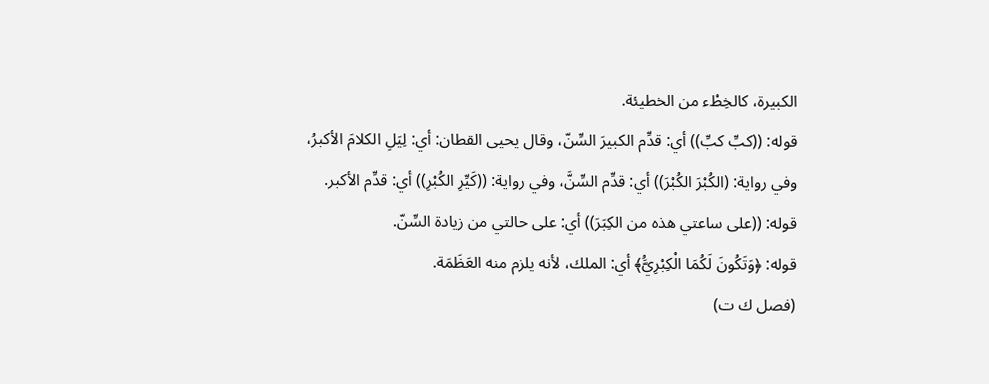الكبيرة، كالخِطْء من الخطيئة.
قوله: ((كبِّ كبِّ)) أي: قدِّم الكبيرَ السِّنّ، وقال يحيى القطان: أي: لِيَلِ الكلامَ الأكبرُ،
وفي رواية: (الكُبْرَ الكُبْرَ)) أي: قدِّم السِّنَّ، وفي رواية: ((كَيِّرِ الكُبْرِ)) أي: قدِّم الأكبر.
قوله: ((على ساعتي هذه من الكِبَرَ)) أي: على حالتي من زيادة السِّنّ.
قوله: ﴿وَتَكُونَ لَكُمَا الْكِبْرِيَُّ﴾ أي: الملك، لأنه يلزم منه العَظَمَة.
(فصل ك ت)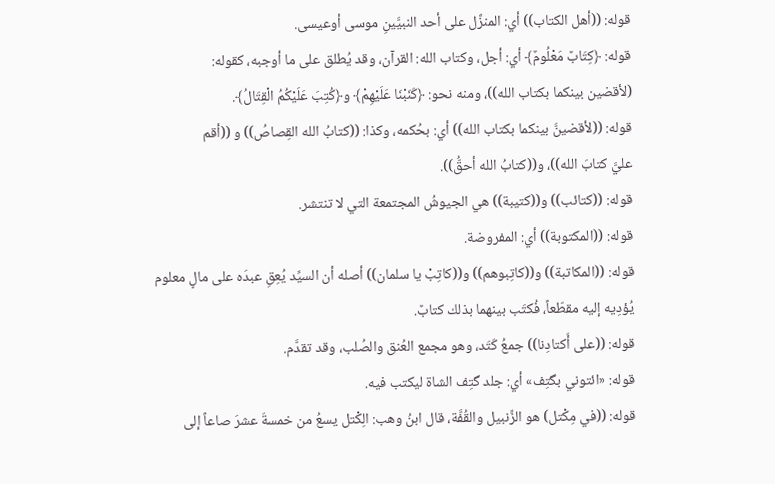قوله: ((أهل الكتاب)) أي: المنزَّل على أحد النبيَّينِ موسى أوعيسى.
قوله: ﴿كِتَابٌ مَعْلُومٌ﴾ أي: أجل، وكتاب الله: القرآن، وقد يُطلق على ما أوجبه، كقوله:
(لأقضين بينكما بكتاب الله))، ومنه نحو: ﴿كَنَبْنَا عَلَيْهِمْ﴾ و﴿كُتِبَ عَلَيْكُمُ الْقِتَالُ﴾.
قوله: ((لأقضينَّ بينكما بكتاب الله)) أي: بحُكمه، وكذا: ((كتابُ الله القِصاصُ)) و ((أقم
عليَّ كتابَ الله))، و((كتابُ الله أحقُّ)).
قوله: ((كتائب)) و((كتيبة)) هي الجيوشُ المجتمعة التي لا تنتشر.
قوله: ((المكتوبة)) أي: المفروضة.
قوله: ((المكاتبة)) و((كاتِبوهم)) و((كاتِبْ يا سلمان)) أصله أن السيِّد يُعِقِ عبدَه على مالٍ معلوم
يُؤدِیه إلیه مقطّعاً، فُكتَب بينهما بذلك كتابٌ.
قوله: ((على أَكتادِنا)) جمعُ كَتَد، وهو مجمع العُنق والصُلب، وقد تقدَّم.
قوله: «ائتوني بگتِف» أي: جلد گتِف الشاة لیکتب فیه.
قوله: ((في مِكْتل) هو الزِّنبيل والقُفَّة، قال ابنُ وهب: الِكْتل يسعُ من خمسةَ عشرَ صاعاً إلى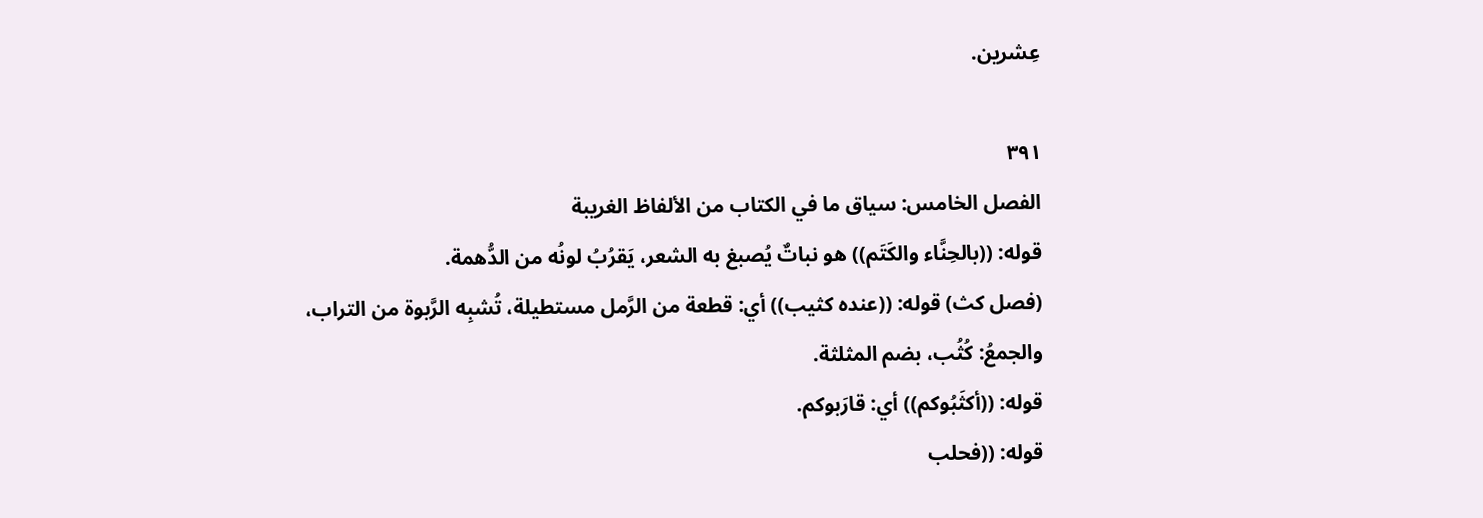عِشرين.

٣٩١
الفصل الخامس: سياق ما في الكتاب من الألفاظ الغريبة
قوله: ((بالحِنَّاء والكَتَم)) هو نباتٌ يُصبغ به الشعر، يَقرُبُ لونُه من الدُّهمة.
(فصل كث) قوله: ((عنده كثيب)) أي: قطعة من الرَّمل مستطيلة، تُشبِه الرَّبوة من التراب،
والجمعُ: كُثُب، بضم المثلثة.
قوله: ((أكثَبُوكم)) أي: قارَبوكم.
قوله: ((فحلب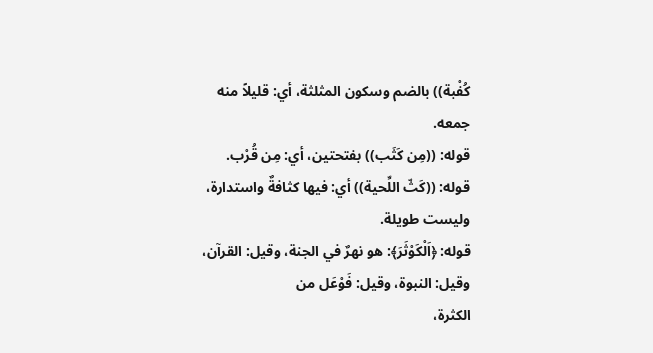كُفْبة)) بالضم وسكون المثلثة، أي: قليلاً منه جمعه.
قوله: ((مِن كَثَب)) بفتحتين، أي: مِن قُرْب.
قوله: ((کَثّ اللِّحية)) أي: فيها كثافةٌ واستدارة، وليست طويلة.
قوله: ﴿اَلْكَوْثَرَ﴾: هو نهرٌ في الجنة، وقيل: القرآن، وقيل: النبوة، وقيل: فَوْعَل من
الكثرة،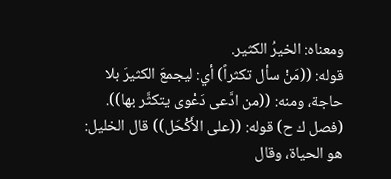ومعناه: الخيرُ الكثير.
قوله: ((مَنْ سأل تكثراً) أي: ليجمعَ الكثيرَ بلا حاجة، ومنه: ((من ادَّعى دَعْوى يتكثَّر بها)).
(فصل ك ح) قوله: ((على الأَكْحَل)) قال الخليل: هو الحياة، وقال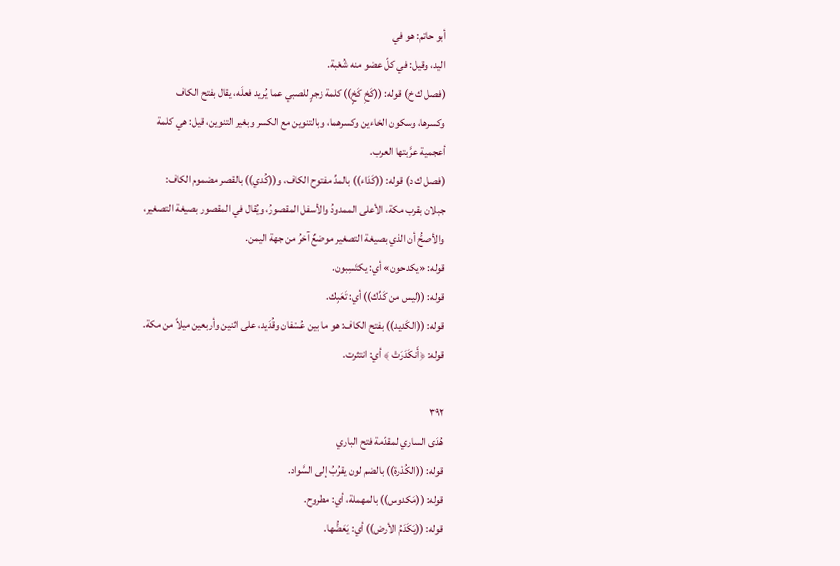أبو حاتم: هو في
اليد، وقيل: في كلّ عضو منه شُعْبة.
(فصل ك خ) قوله: ((كَخِ كَخٍ)) كلمة زجرٍ للصبي عما يُريد فعلَه، يقال بفتح الكاف
وكسرها، وسكون الخاءين وكسرهما، وبالتنوين مع الكسر وبغير التنوين، قيل: هي كلمة
أعجمية عرَّبتها العرب.
(فصل ك د) قوله: ((كَدَاء)) بالمدِّ مفتوح الكاف، و((كُدي)) بالقصر مضموم الكاف:
جبلان بقرب مكة، الأعلى الممدودُ والأسفل المقصورُ، ويُقال في المقصور بصيغة التصغير،
والأصحُّ أن الذي بصيغة التصغير موضعٌ آخرُ من جهة اليمن.
قوله: «یکدحون» أي: یکتَسِبون.
قوله: ((ليس من كَدِّك)) أي: تَعَبِك.
قوله: ((الكَديد)) بفتح الكاف: هو ما بين عُسْفان وقُدَيد، على اثنين وأربعين ميلاً من مكة.
قوله: ﴿أَنكَدَرَتْ ﴾ أي: انتثرت.

٣٩٢
هُدَى الساري لمقدّمة فتح الباري
قوله: ((الكُدْرة)) بالضم لون يقرُبُ إلى السَّواد.
قوله: ((مَكدوس)) بالمهملة، أي: مطروح.
قوله: ((يَكَدَمُ الأرض)) أي: يَعَضُّها.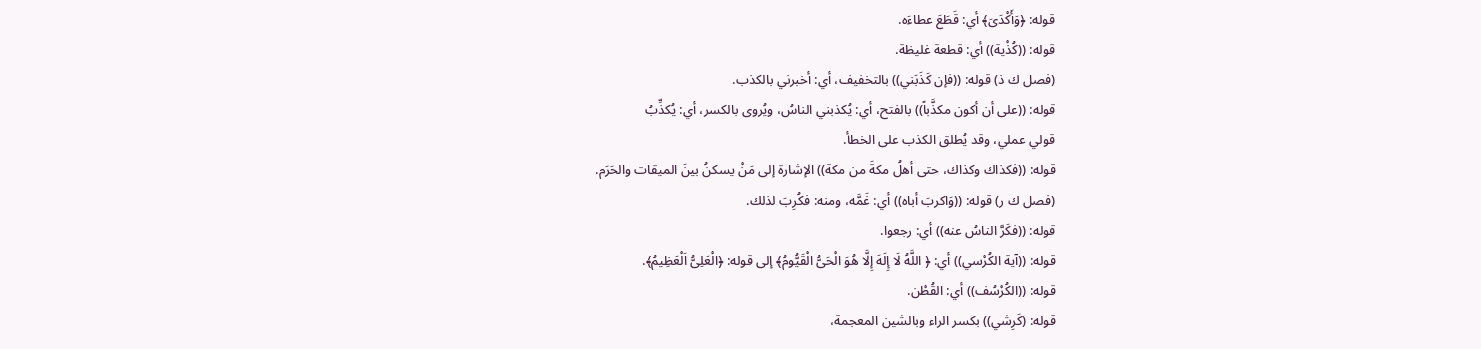قوله: ﴿وَأَكْدَىَ﴾ أي: قَطَعَ عطاءَه.
قوله: ((كُذْية)) أي: قطعة غليظة.
(فصل ك ذ) قوله: ((فإن كَذَبَني)) بالتخفيف، أي: أخبرني بالكذب.
قوله: ((على أن أكون مكذَّباً)) بالفتح، أي: يُكذبني الناسُ، ويُروى بالكسر، أي: يُكذِّبُ
قولي عملي، وقد يُطلق الكذب على الخطأ.
قوله: ((فكذاك وكذاك، حتى أهلُ مكةَ من مكة)) الإشارة إلى مَنْ يسكنُ بينَ الميقات والحَرَم.
(فصل ك ر) قوله: ((وَاکربَ أباه)) أي: غَمَّه، ومنه: فكُرِبَ لذلك.
قوله: ((فكَرَّ الناسُ عنه)) أي: رجعوا.
قوله: ((آية الكُرْسي)) أي: ﴿ اللَّهُ لَا إِلَهَ إِلَّا هُوَ الْحَىُّ الْقَيُّومُ﴾ إلى قوله: ﴿الْعَلِىُّ اَلْعَظِيمُ﴾.
قوله: ((الكُرْسُف)) أي: القُطْن.
قوله: (كَرِشي)) بكسر الراء وبالشين المعجمة،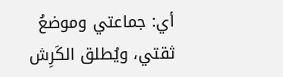أي: جماعتي وموضعُ ثقتي، ويُطلق الكَرِش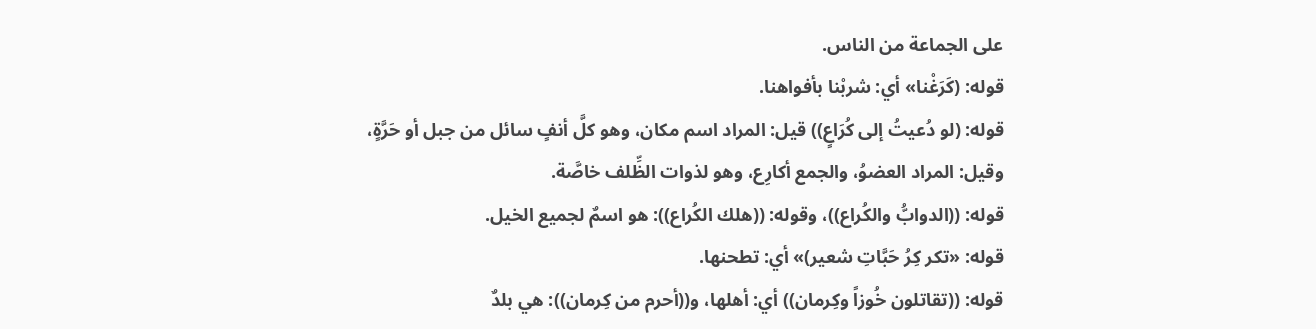على الجماعة من الناس.
قوله: (كَرَغْنا» أي: شربْنا بأفواهنا.
قوله: (لو دُعيتُ إلى كُرَاعٍ)) قيل: المراد اسم مكان، وهو كلَّ أنفٍ سائل من جبل أو حَرَّةٍ،
وقيل: المراد العضوُ، والجمع أكارِع، وهو لذوات الظِّلف خاصَّة.
قوله: ((الدوابُّ والكُراع))، وقوله: ((هلك الكُراع)): هو اسمٌ لجميع الخيل.
قوله: «تکر کِرُ حَبَّاتِ شعیر)» أي: تطحنها.
قوله: ((تقاتلون خُوزاً وكِرمان)) أي: أهلها، و((أحرم من كِرمان)): هي بلدٌ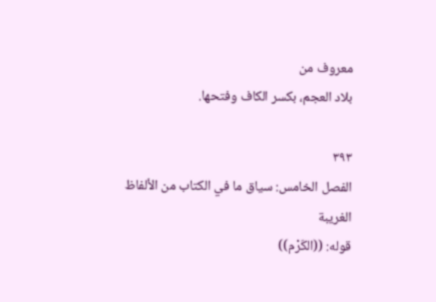معروف من
بلاد العجم، بکسر الکاف وفتحها.

٣٩٣
الفصل الخامس: سياق ما في الكتاب من الألفاظ الغريبة
قوله: ((الكَرْم))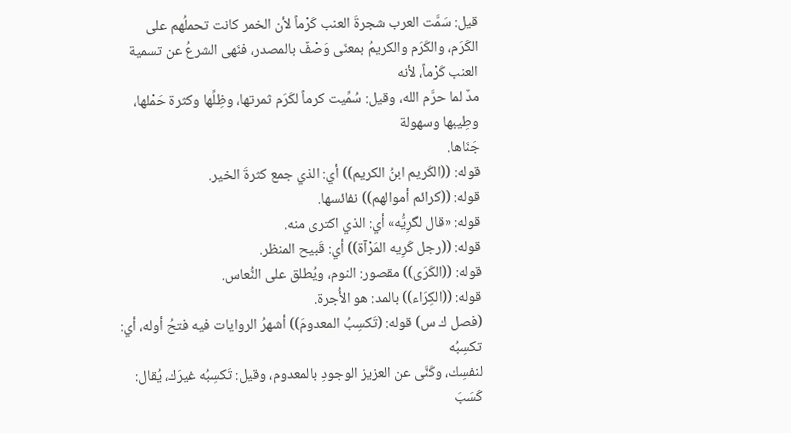قيل: سَمَّت العرب شجرةَ العنب كَرْماً لأن الخمر كانت تحملُهم على
الكَرَم، والكَرَم والكريمُ بمعنَى وَصْفٌ بالمصدر، فنَهى الشرعُ عن تسمية العنب كَرْماً، لأنه
مدٌ لما حرَّم الله، وقيل: سُمِّيت كرماً لكَرَم ثمرتها، وظِلِّها وكثرة حَمْلها، وطِيبها وسهولة
جَنَاها.
قوله: ((الكَريم ابنُ الكريم)) أي: الذي جمع كثرةَ الخير.
قوله: ((كرائم أموالهم)) نفائسها.
قوله: «قال لگرِيُّه» أي: الذي اکتری منه.
قوله: ((رجل كَرِيه المَرْآة)) أي: قَبيح المنظر.
قوله: ((الكَرَى)) مقصور: النوم، ويُطلق على النُّعاس.
قوله: ((الكِرَاء)) بالمد: هو الأُجرة.
(فصل ك س) قوله: (تَكسِبُ المعدومَ)) أشهرُ الروايات فيه فتحُ أوله، أي: تكسِبُه
لنفسِك، وكَنَّى عن العزيز الوجودِ بالمعدوم، وقيل: تَكسِبُه غيرَك، يُقال: كَسَبَ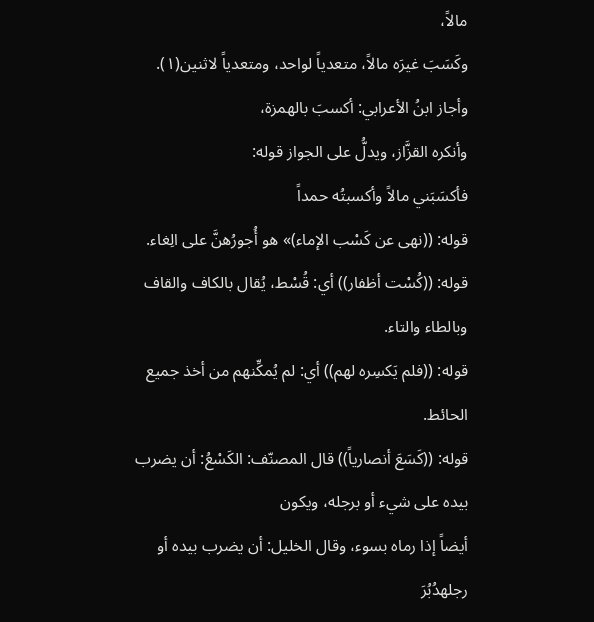مالاً،
وكَسَبَ غيرَه مالاً، متعدياً لواحد، ومتعدياً لاثنين(١). وأجاز ابنُ الأعرابي: أكسبَ بالهمزة،
وأنكره القزَّاز، ويدلُّ على الجواز قوله:
فأكسَبَني مالاً وأكسبتُه حمداً
قوله: ((نهى عن كَسْب الإماء)» هو أُجورُهنَّ على الِغاء.
قوله: ((كُسْت أظفار)) أي: قُسْط، يُقال بالكاف والقاف وبالطاء والتاء.
قوله: ((فلم يَكسِره لهم)) أي: لم يُمكِّنهم من أخذ جميع الحائط.
قوله: ((كَسَعَ أنصارياً)) قال المصنّف: الكَسْعُ: أن يضرب بيده على شيء أو برجله، ويكون
أيضاً إذا رماه بسوء، وقال الخلیل: أن يضرب بيده أو رجلهدُبُرَ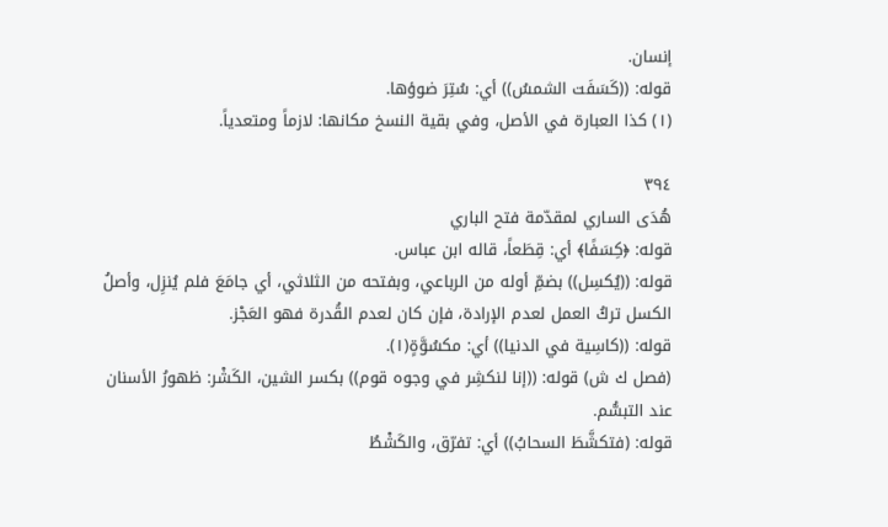إنسان.
قوله: ((كَسَفَت الشمسُ)) أي: سُتِرَ ضوؤها.
(١) كذا العبارة في الأصل، وفي بقية النسخ مكانها: لازماً ومتعدياً.

٣٩٤
هُدَى الساري لمقدّمة فتح الباري
قوله: ﴿كِسَفًا﴾ أي: قِطَعاً، قاله ابن عباس.
قوله: ((يُكسِل)) بضمِّ أوله من الرباعي، وبفتحه من الثلاثي، أي جامَعَ فلم يُنزِل، وأصلُ
الكسل تركُ العمل لعدم الإرادة، فإن كان لعدم القُدرة فهو العَجْز.
قوله: ((كاسِية في الدنيا)) أي: مكسُوَّةٍ(١).
(فصل ك ش) قوله: ((إنا لنكشِر في وجوه قوم)) بكسر الشين، الكَشْر: ظهورُ الأسنان
عند التبسُّم.
قوله: (فتكشَّطَ السحابُ)) أي: تفرّق، والكَشْطُ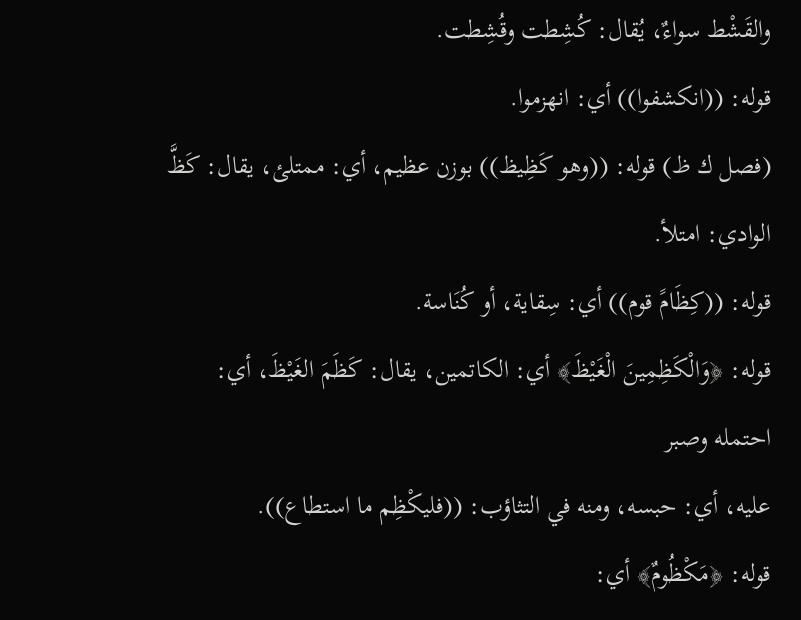والقَشْط سواءٌ، يُقال: كُشِطت وقُشِطت.
قوله: ((انكشفوا)) أي: انهزموا.
(فصل ك ظ) قوله: ((وهو كَظِيظ)) بوزن عظيم، أي: ممتلئ، يقال: كَظَّ الوادي: امتلأ.
قوله: ((كِظَامً قوم)) أي: سِقاية، أو كُنَاسة.
قوله: ﴿وَالْكَظِمِينَ الْغَيْظَ﴾ أي: الكاتمين، يقال: كَظَمَ الغَيْظَ، أي: احتمله وصبر
عليه، أي: حبسه، ومنه في التثاؤب: ((فليكْظِم ما استطاع)).
قوله: ﴿مَكْظُومٌ﴾ أي: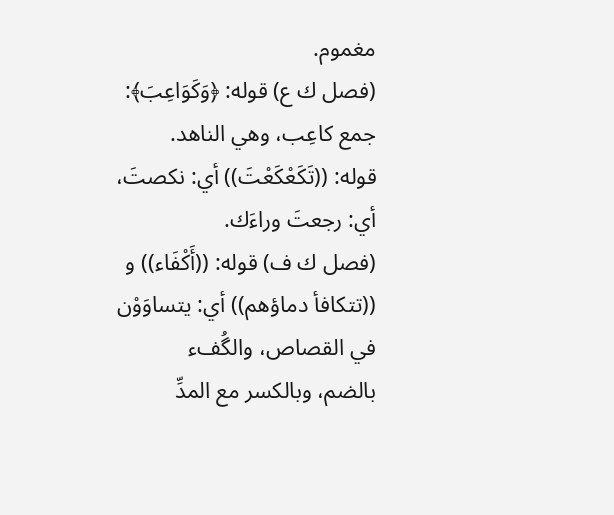مغموم.
(فصل ك ع) قوله: ﴿وَكَوَاعِبَ﴾: جمع كاعِب، وهي الناهد.
قوله: ((تَكَعْكَعْتَ)) أي: نكصتَ، أي: رجعتَ وراءَك.
(فصل ك ف) قوله: ((أَكْفَاء)) و ((تتكافأ دماؤهم)) أي: يتساوَوْن في القصاص، والگُفء
بالضم، وبالكسر مع المدِّ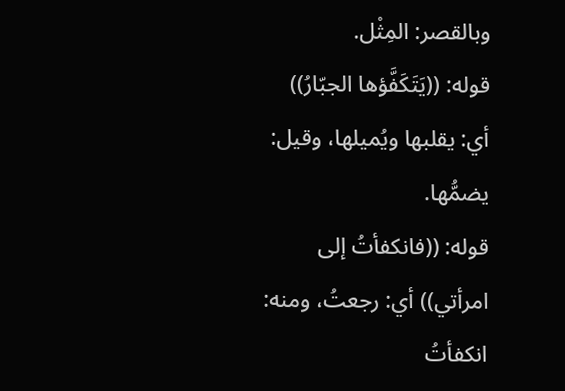وبالقصر: المِثْل.
قوله: ((يَتَكَفَّؤها الجبّارُ)) أي: يقلبها ويُميلها، وقيل: يضمُّها.
قوله: ((فانكفأتُ إلى امرأتي)) أي: رجعتُ، ومنه: انكفأتُ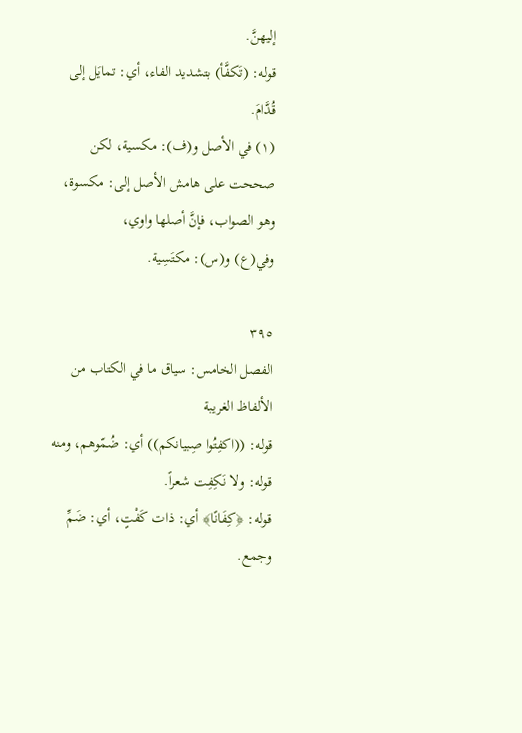إليهنَّ.
قوله: (تَكفَّأ) بتشديد الفاء، أي: تمايَل إلى قُدَّامَ.
(١) في الأصل و(ف): مكسية، لكن صححت على هامش الأصل إلى: مكسوة، وهو الصواب، فإنَّ أصلها واوي،
وفي(ع) و(س): مكتَسِية.

٣٩٥
الفصل الخامس: سياق ما في الكتاب من الألفاظ الغريبة
قوله: ((اكفِتُوا صِبيانكم)) أي: ضُمّوهم، ومنه قوله: ولا نَكِفِت شعراً.
قوله: ﴿كِفَانًا﴾ أي: ذات كَفْتٍ، أي: ضَمِّ وجمع.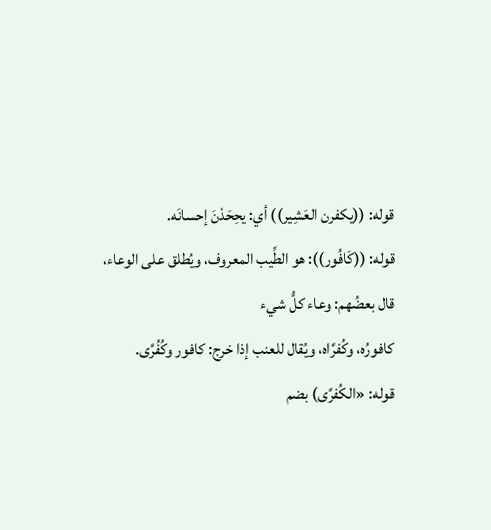قوله: ((يكفرن العَشِير)) أي: يحِحَدْنَ إحسانَه.
قوله: ((كَافُور)): هو الطِّيب المعروف، ويُطلق على الوعاء، قال بعضُهم: وعاء كلُّ شيء
كافورُه، وكُفرَّاه، ويُقال للعنب إذا خرج: کافور وكُفُرَّى.
قوله: «الكُفرَّی) بضم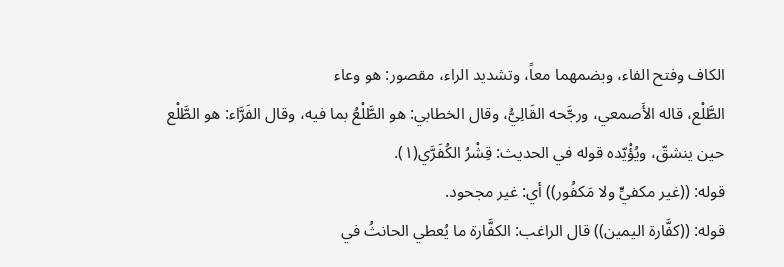الکاف وفتح الفاء، وبضمهما معاً، وتشديد الراء، مقصور: هو وعاء
الطَّلْع، قاله الأَصمعي، ورجَّحه القَالِيُّ، وقال الخطابي: هو الطَّلْعُ بما فيه، وقال الفَرَّاء: هو الطَّلْع
حين ينشقّ، ويُؤْيّده قوله في الحديث: قِشْرُ الكُفَرَّي(١).
قوله: ((غير مكفيٍّ ولا مَكفُور)) أي: غير مجحود.
قوله: ((كفَّارة اليمين)) قال الراغب: الكفَّارة ما يُعطي الحانثُ في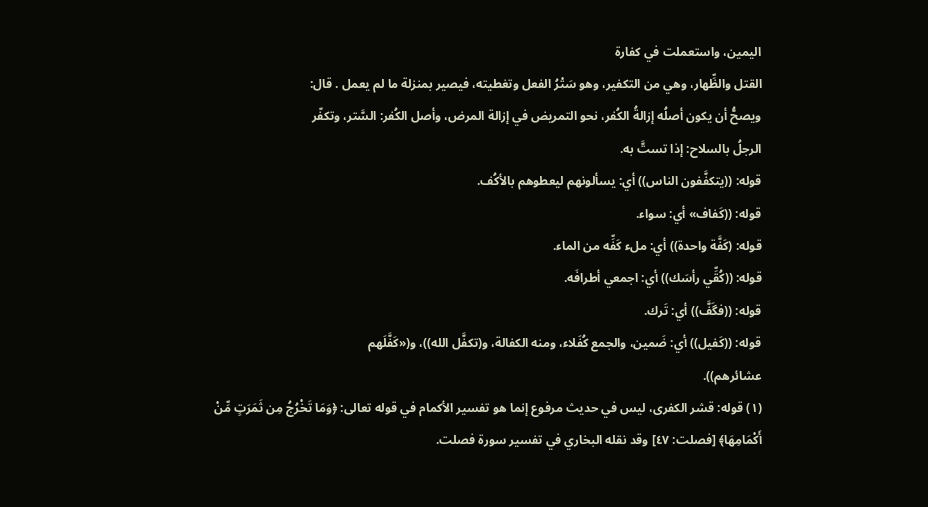اليمين، واستعملت في كفارة
القتل والظِّهار، وهي من التكفير، وهو سَتْرُ الفعل وتغطيته، فيصير بمنزلة ما لم يعمل . قال:
ويصحُّ أن يكون أصلُه إزالةُ الكُفر، نحو التمريض في إزالة المرض، وأصل الكُفر: السَّتر، وتكفّر
الرجلُ بالسلاح: إذا تستَّ به.
قوله: ((يتكفَّفون الناس)) أي: يسألونهم ليعطوهم بالأكُف.
قوله: ((كَفاف» أي: سواء.
قوله: (كَفَّة واحدة)) أي: ملء كَفِّه من الماء.
قوله: ((كُقِّي رأسَك)) أي: اجمعي أطرافَه.
قوله: ((فگَفَّ)) أي: تَرك.
قوله: ((كَفيل)) أي: ضَمين، والجمع كُفَلاء، ومنه الكفالة، و(تكفَّل الله))، و(«كَفَّلَهم
عشائرهم)).
(١) قوله: قشر الكفرى، ليس في حديث مرفوع إنما هو تفسير الأكمام في قوله تعالى: ﴿وَمَا تَخْرُجُ مِن ثَمَرَتٍ مِّنْ
أَكْمَامِهَا﴾ [فصلت: ٤٧] وقد نقله البخاري في تفسير سورة فصلت.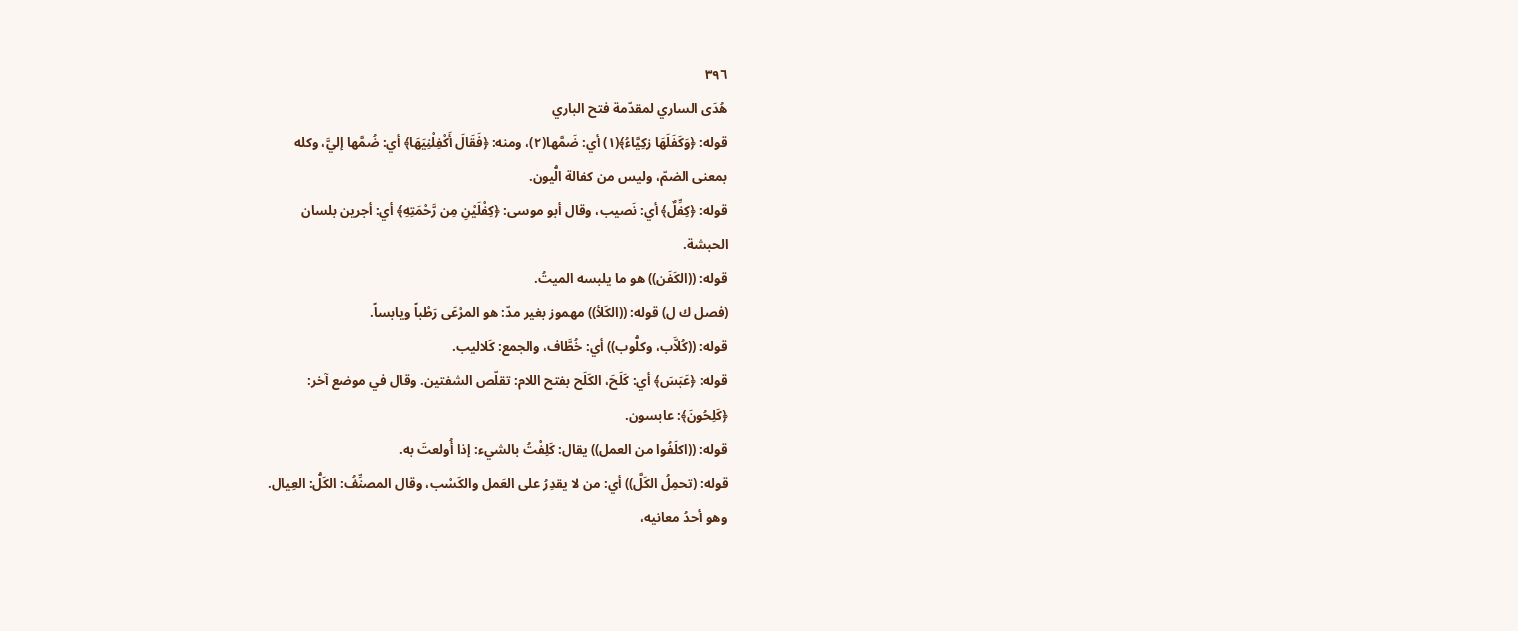٣٩٦
هُدَى الساري لمقدّمة فتح الباري
قوله: ﴿وَكَفَلَهَا زكِيَّاءُ﴾(١) أي: ضَمَّها(٢)، ومنه: ﴿فَقَالَ أَكْفِلْنِيَهَا﴾ أي: ضُمَّها إليَّ، وكله
بمعنی الضمّ، وليس من كفالة الُّیون.
قوله: ﴿كِفِّلٌ﴾ أي: نَصيب، وقال أبو موسى: ﴿كِفْلَيْنِ مِن رَّحْمَتِهِ﴾ أي: أجرين بلسان
الحبشة.
قوله: ((الكَفَن)) هو ما يلبسه الميتُ.
(فصل ك ل) قوله: ((الكَلأ)) مهموز بغير مدّ: هو المرْعَى رَطْباً ويابساً.
قوله: ((كُلاَّب، وكلُّوب)) أي: خُطَّاف، والجمع: كَلاليب.
قوله: ﴿عَبَسَ﴾ أي: كَلَحَ، الكَلَح بفتح اللام: تقلّص الشفتين. وقال في موضع آخر:
﴿كَلِحُونَ﴾: عابسون.
قوله: ((اكلَفُوا من العمل)) يقال: كَلِفْتُ بالشيء: إذا أُولعتَ به.
قوله: (تحمِلُ الكَلَّ)) أي: من لا يقدِرُ على العَمل والكَسْب، وقال المصنِّفُ: الكَلُّ: العِيال.
وهو أحدُ معانيه،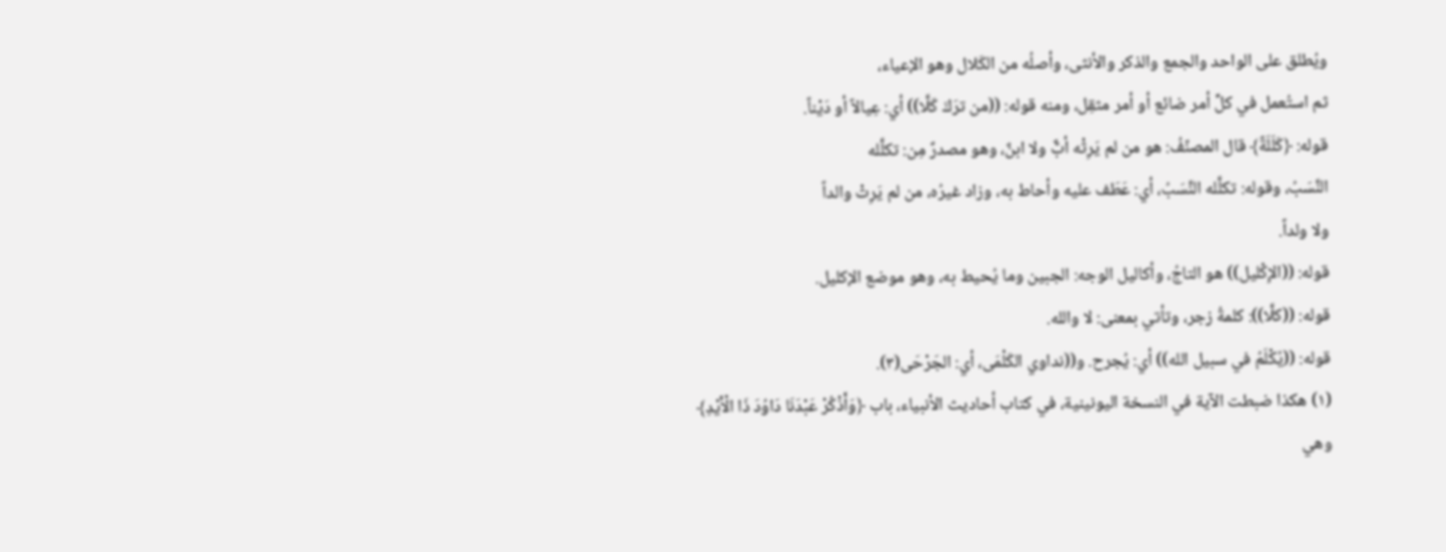ويُطلق على الواحد والجمع والذكر والأنثى، وأصلُه من الكَلال وهو الإعياء،
ثم استُعمل في كلِّ أمر ضائع أو أمر مثقِل، ومنه قوله: ((من ترَكَ كَلَّا)) أي: عِيالاً أو دَيْناً.
قوله: ﴿كَلَلَةً﴾ قال المصنّفُ: هو من لم يَرِثْه أبٌّ ولا ابنٌ، وهو مصدرٌ مِن: تكلَّله
النَّسَبُ، وقوله: تكلَّله النَّسَبُ، أي: عَطَف عليه وأحاط به، وزاد غيرُه، من لم يَرِثْ والداً
ولا ولداً.
قوله: ((الإِكْليل)) هو التاجُ، وأكاليل الوجه: الجبين وما يُحيط به، وهو موضع الإكليل.
قوله: ((كلَّا)): كلمةُ زجر، وتأتي بمعنى: لا والله.
قوله: ((يُكْلَمُ في سبيل الله)) أي: يُجرح. و((نداوي الكَلْمَى، أي: الجَرْحَى(٣).
(١) هكذا ضبطت الآية في النسخة اليونينية، في كتاب أحاديث الأنبياء، باب ﴿وَأَذْكُرْ عَبْدَنَا دَاوُدَ ذَا الْأَيْدِ﴾
وهي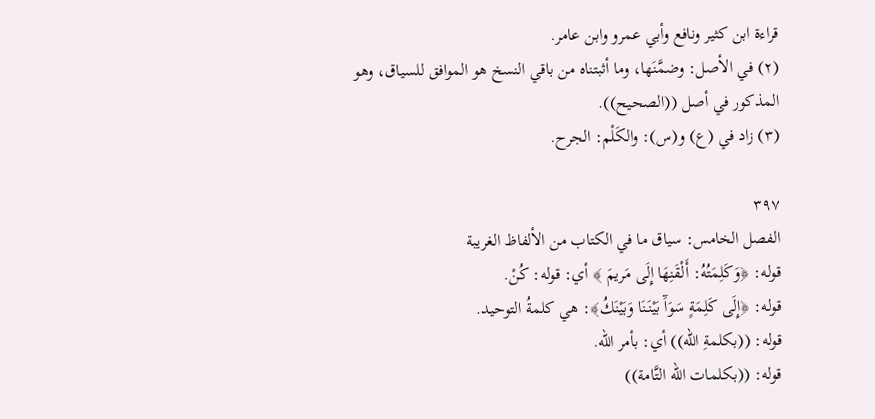قراءة ابن کثیر ونافع وأبي عمرو وابن عامر.
(٢) في الأصل: وضمَّنَها، وما أثبتناه من باقي النسخ هو الموافق للسياق، وهو المذكور في أصل ((الصحيح)).
(٣) زاد في (ع) و(س): والكَلْم: الجرح.

٣٩٧
الفصل الخامس: سياق ما في الكتاب من الألفاظ الغريبة
قوله: ﴿وَكَلِمَتُهُ: أَلْقَنِهَا إِلَى مَريمَ ﴾ أي: قوله: كُنْ.
قوله: ﴿إِلَى كَلِمَةٍ سَوَآَ بَيْنَنَا وَبَيْنَكُ﴾: هي كلمةُ التوحيد.
قوله: ((بكلمةِ الله)) أي: بأمر الله.
قوله: ((بكلمات الله التَّامة))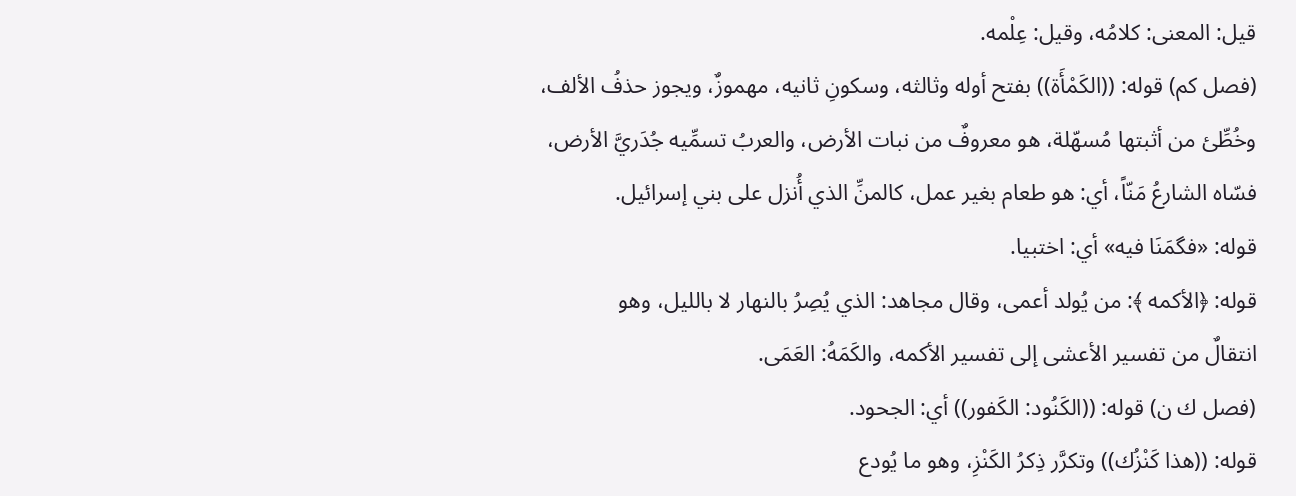قيل: المعنى: كلامُه، وقيل: عِلْمه.
(فصل كم) قوله: ((الكَمْأَة)) بفتح أوله وثالثه، وسكونِ ثانيه، مهموزٌ، ويجوز حذفُ الألف،
وخُطِّئ من أثبتها مُسهّلة، هو معروفٌ من نبات الأرض، والعربُ تسمِّيه جُدَريَّ الأرض،
فسّاه الشارعُ مَنّاً، أي: هو طعام بغير عمل، كالمنِّ الذي أُنزل على بني إسرائيل.
قوله: «فگمَنَا فیه» أي: اختبيا.
قوله: ﴿الأكمه ﴾: من یُولد أعمى، وقال مجاهد: الذي يُصِرُ بالنهار لا بالليل، وهو
انتقالٌ من تفسير الأعشى إلى تفسير الأكمه، والكَمَهُ: العَمَى.
(فصل ك ن) قوله: ((الكَنُود: الكَفور)) أي: الجحود.
قوله: ((هذا كَنْزُك)) وتكرَّر ذِكرُ الكَنْزِ، وهو ما يُودع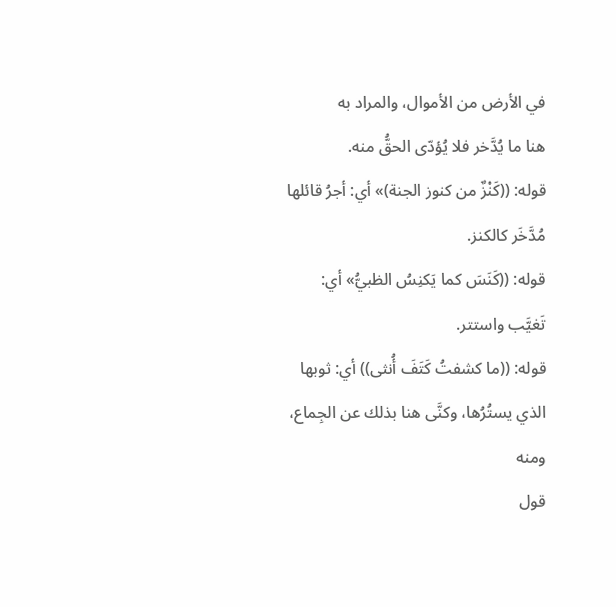في الأرض من الأموال، والمراد به
هنا ما يُدَّخر فلا يُؤدّی الحقُّ منه.
قوله: ((كَنْزٌ من كنوز الجنة)» أي: أجرُ قائلها مُدَّخَر کالكنز.
قوله: ((كَنَسَ كما يَکنِسُ الظبيُّ» أي: تَغيَّب واستتر.
قوله: ((ما كشفتُ كَتَفَ أُنثى)) أي: ثوبها الذي يستُرُها، وکنَّى هنا بذلك عن الجِماع، ومنه
قول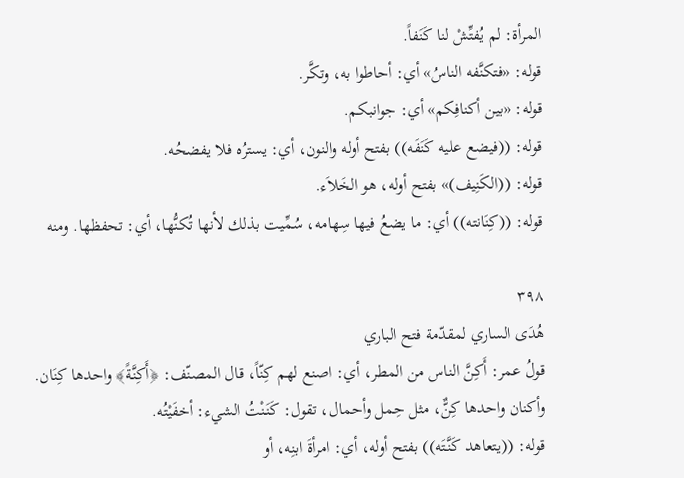المرأة: لم يُفتِّشْ لنا كَنَفاً.
قوله: «فتکنَّفه الناسُ» أي: أحاطوا به، وتكَّر.
قوله: «بین أكنافِکم» أي: جوانبکم.
قوله: ((فيضع علیه كَنَفَه)) بفتح أوله والنون، أي: يسترُه فلا یفضحُه.
قوله: ((الكَنِيف)» بفتح أوله، هو الخَلاَء.
قوله: ((كِنَانته)) أي: ما يضعُ فيها سِهامه، سُمِّيت بذلك لأنها تُكنُّها، أي: تحفظها. ومنه

٣٩٨
هُدَى الساري لمقدّمة فتح الباري
قولُ عمر: أَكِنَّ الناس من المطر، أي: اصنع لهم كِنّاً، قال المصنّف: ﴿أَكِنَّةً﴾ واحدها كِنَان.
وأكنان واحدها كِنٌّ، مثل حِمل وأحمال، تقول: كَنَنْتُ الشيء: أخفَيْتُه.
قوله: ((يتعاهد كَنَّتَه)) بفتح أوله، أي: امرأةَ ابنِه، أو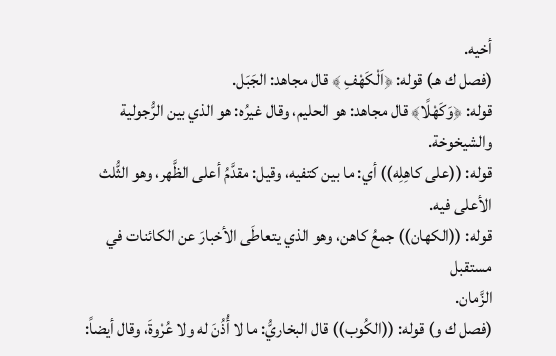أخيه.
(فصل ك هـ) قوله: ﴿اَلْكَهْفِ ﴾ قال مجاهد: الجَبَل.
قوله: ﴿وَكَهْلًا﴾ قال مجاهد: هو الحليم، وقال غيرُه: هو الذي بين الرُّجولية
والشيخوخة.
قوله: ((على كاهِلِه)) أي: ما بين كتفيه، وقيل: مقدَّمُ أعلى الظَّهر، وهو الثُّلث الأعلى فيه.
قوله: ((الكهان)) جمعُ كاهن، وهو الذي يتعاطَى الأخبارَ عن الكائنات في مستقبل
الزَّمان.
(فصل ك و) قوله: ((الكُوب)) قال البخاريُّ: ما لا أُذُنَ له ولا عُرْوةَ، وقال أيضاً: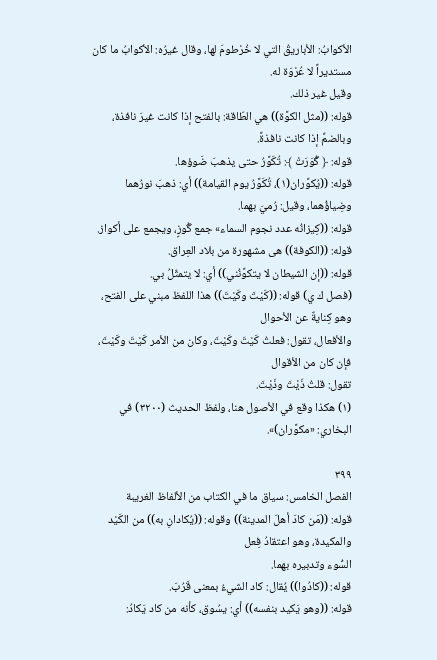الأكوابُ: الأباريقُ التي لا خُرْطومَ لها، وقال غيرُه: الأكوابُ ما كان مستديراً لا عُرْوَة له.
وقيل غير ذلك.
قوله: ((مثل الكوَّة)) هي الطّاقة: بالفتح إذا كانت غيرَ نافذة، وبالضمِّ إذا كانت نافذةً.
قوله: ﴿ گُوَرَتْ ﴾: تُكَوَّرُ حتى يذهبَ ضَوؤها.
قوله: ((يُكوَّران(١)، تُكَوَّرُ يوم القيامة)) أي: ذهبَ نورُهما وضِياؤُهما، وقيل: رُميَ بهما.
قوله: ((کِیزانُه عدد نجوم السماء» جمع گُوزٍ، ويجمع على أكواز.
قوله: ((الكوفة)) هى مشهورة من بلاد العِراق.
قوله: ((إن الشيطان لا يتكوَّنُني)) أي: لا يتمثّلُ بي.
(فصل ك ي) قوله: ((كَيْتَ وكَيْتَ)) هذا اللفظ مبني على الفتح، وهو كِنايةٌ عن الأحوال
والأفعال، تقول: فعلتُ كَيْتَ وكَيْتَ، وكان من الأمر كَيْتَ وكَيْتَ، فإن كان من الأقوال
تقول: قلتُ ذَيْتَ وذَيْتَ.
(١) هكذا وقع في الأصول هنا، ولفظ الحديث (٣٢٠٠) في البخاري: «مكوَّران)».

٣٩٩
الفصل الخامس: سياق ما في الكتاب من الألفاظ الغريبة
قوله: ((مَن كادَ أهلَ المدينة)) وقوله: ((يُكادانِ به)) من الكَيْد والمكيدة، وهو اعتقادُ فِعل
السُّوء وتدبيره بهما.
قوله: ((كادُوا)) يُقال: كاد الشيءُ بمعنى قَرُبَ.
قوله: ((وهو يَكيد بنفسه)) أي: يسُوق، كأنه من كاد يَكادُ: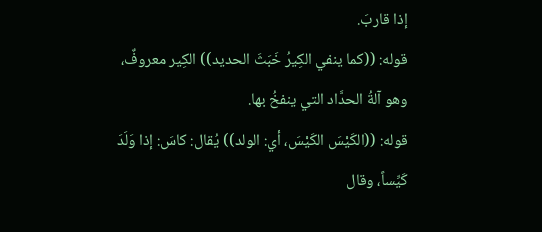إذا قاربَ.
قوله: ((كما ينفي الكِيرُ خَبَثَ الحديد)) الكِير معروفٌ، وهو آلةُ الحدَّاد التي ينفخُ بها.
قوله: ((الكَيْسَ الكَيْسَ، أي: الولد)) يُقال: كاسَ: إذا وَلَدَ كَيِّساً، وقال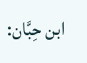ابن حِبَّان: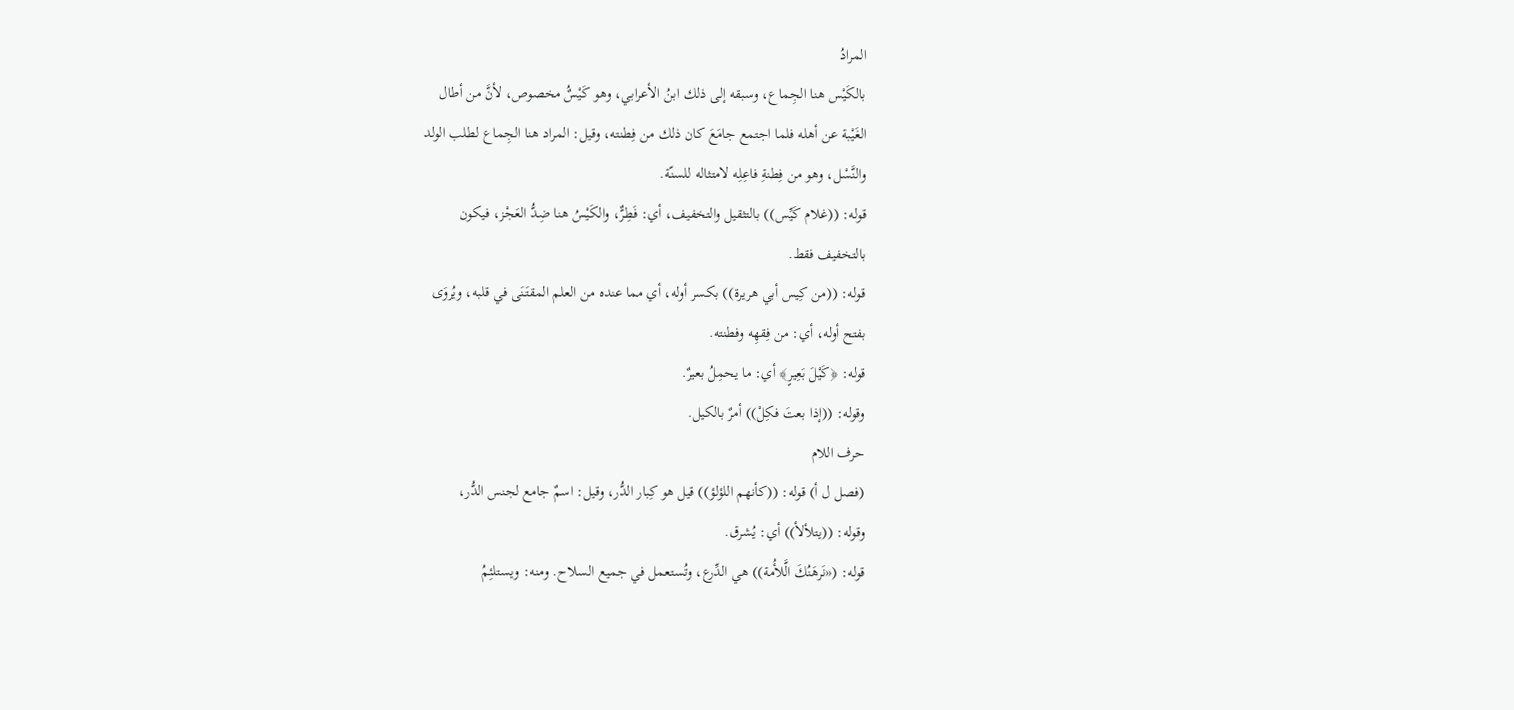المرادُ
بالكَيْس هنا الجِماع، وسبقه إلى ذلك ابنُ الأعرابي، وهو كَيْسٌُ مخصوص، لأنَّ من أطال
الغَيْبة عن أهله فلما اجتمع جامَعَ كان ذلك من فِطنته، وقيل: المراد هنا الجِماع لطلب الولد
والنَّسْل، وهو من فِطنةِ فاعِلِه لامتثاله للسنّة.
قوله: ((غلام كَيِّس)) بالتثقيل والتخفيف، أي: فَطِرٌّ، والكَيْسُ هنا ضِدُّ العَجْز، فيكون
بالتخفيف فقط.
قوله: ((من كِيس أبي هريرة)) بكسر أوله، أي مما عنده من العلم المقتَنَى في قلبه، ويُروَى
بفتح أوله، أي: من فِقهِه وفطنته.
قوله: ﴿كَيْلَ بَعِيرٍ﴾ أي: ما يحمِلُ بعيرٌ.
وقوله: ((إذا بعتَ فكِلْ)) أمرٌ بالكيل.
حرف اللام
(فصل ل أ) قوله: ((كأنهم اللؤلؤ)) قيل هو كِبار الدُّر، وقيل: اسمٌ جامع لجنس الدُّر،
وقوله: ((يتلألأ)) أي: يُشرق.
قوله: («نَرهَنُكَ الَّلأُمة)) هي الدِّرع، وتُستعمل في جميع السلاح. ومنه: ويستلئِمُ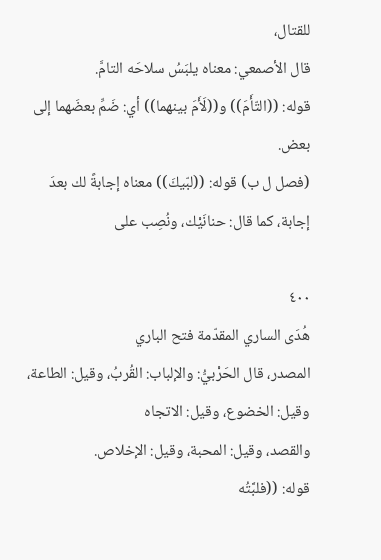للقتال،
قال الأصمعي: معناه يلبَسُ سلاحَه التامَّ.
قوله: ((التّأَمَ)) و((لَأَمَ بينهما)) أي: ضَمِّ بعضَهما إلى بعض.
(فصل ل ب) قوله: ((لبّيكَ)) معناه إجابةً لك بعدَ إجابة، كما قال: حنانَيْك، ونُصِب على

٤٠٠
هُدَى الساري المقدّمة فتح الباري
المصدر، قال الحَرْبيُّ: والإلباب: القُربُ، وقيل: الطاعة، وقيل: الخضوع، وقيل: الاتجاه
والقصد، وقيل: المحبة، وقيل: الإخلاص.
قوله: ((فلبَّتُه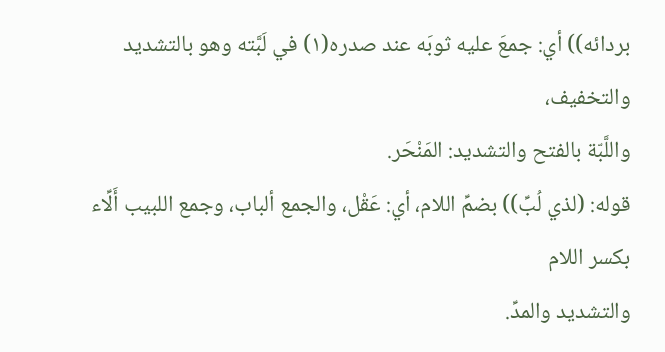بردائه)) أي: جمعَ عليه ثوبَه عند صدره(١) في لَبَّته وهو بالتشديد والتخفيف،
واللَّبّة بالفتح والتشديد: المَنْحَر.
قوله: (لذي لُبِّ)) بضمِّ اللام، أي: عَقْل، والجمع ألباب، وجمع اللبيب أَلِّاء بكسر اللام
والتشديد والمدِّ.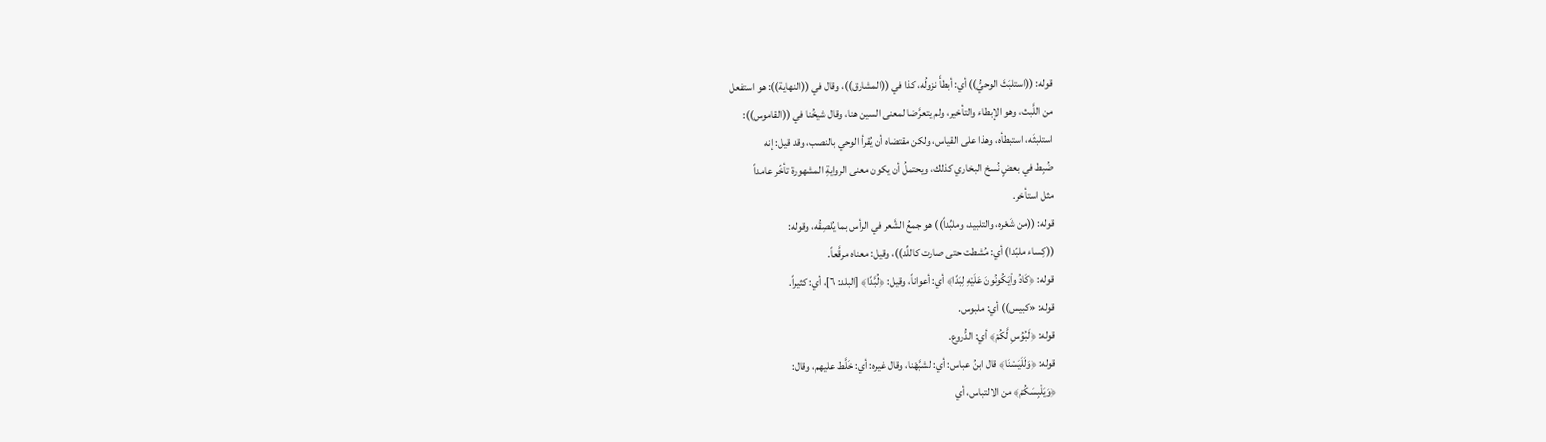قوله: ((استلبَثَ الوحيُّ)) أي: أبطأَ نزولُه، كذا في ((المشارق))، وقال في ((النهاية)): هو استفعل
من اللَّبث، وهو الإبطاء والتأخير، ولم يتعرَّضا لمعنى السين هنا، وقال شيخُنا في ((القاموس)):
استلبثَه، استبطأه، وهذا على القياس، ولكن مقتضاه أن يُقرأ الوحي بالنصب، وقد قيل: إنه
ضُبِط في بعضٍ نُسخ البخاري كذلك، ويحتملُ أن يكون معنى الروايةِ المشهورة تأخّر عامداً
مثل استأخر.
قوله: ((من شَعْره، والتلبيد، وملبِّداً)) هو جمعُ الشَّعر في الرأس بما يُلصِقُه، وقوله:
((كِساء ملبّدا) أي: مُشطت حتى صارت كاللِّد))، وقيل: معناه مرقَّعاً.
قوله: ﴿كَادُ واْيَكُونُونَ عَلَيْهِ لِبَدًا﴾ أي: أعواناً، وقيل: ﴿لُبَّدًا﴾ [البلد: ٦]، أي: كثيراً.
قوله: «کبیس)) أي: ملبوس.
قوله: ﴿لَبُوُسِ لَّكُمْ﴾ أي: الدُّروع.
قوله: ﴿وَلَلَيَسْنَا﴾ قال ابنُ عباس: أي: لشبَّهْنا، وقال غيره: أي: خَلَّط عليهم، وقال:
﴿وَيَلْبِسَكُمْ﴾ من الالتباس، أي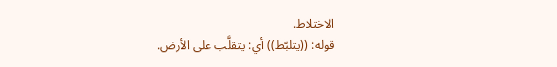الاختلاط.
قوله: ((يتلبّط)) أي: يتقلَّب على الأرض.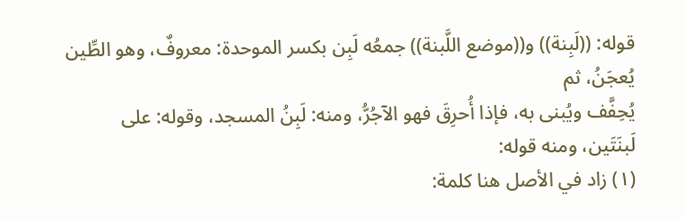قوله: ((لَبِنة)) و((موضع اللَّبنة)) جمعُه لَبِن بكسر الموحدة: معروفٌ، وهو الطِّین یُعجَنُ، ثم
يُحِفَّف ويُبنى به، فإذا أُحرِقَ فهو الآجُرُّ، ومنه: لَبِنُ المسجد، وقوله: على لَبنَتَين، ومنه قوله:
(١) زاد في الأصل هنا كلمة: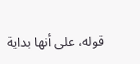قوله، على أنها بداية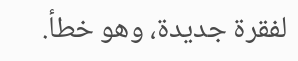لفقرة جديدة، وهو خطأ.